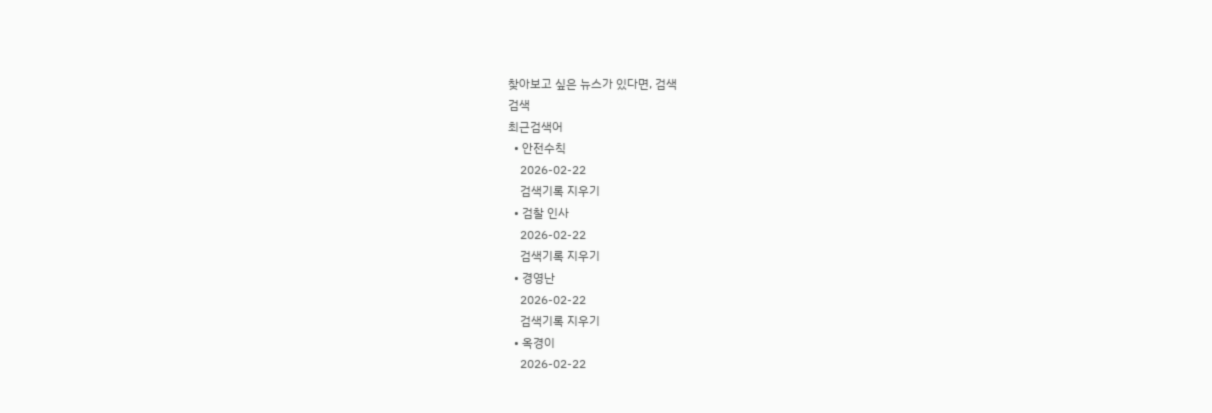찾아보고 싶은 뉴스가 있다면, 검색
검색
최근검색어
  • 안전수칙
    2026-02-22
    검색기록 지우기
  • 검찰 인사
    2026-02-22
    검색기록 지우기
  • 경영난
    2026-02-22
    검색기록 지우기
  • 옥경이
    2026-02-22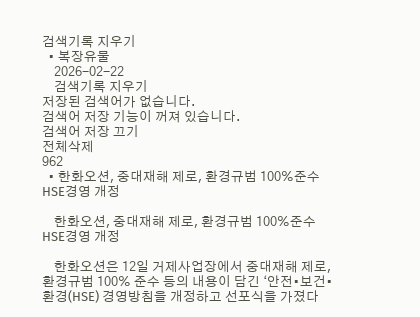검색기록 지우기
  • 복장유물
    2026-02-22
    검색기록 지우기
저장된 검색어가 없습니다.
검색어 저장 기능이 꺼져 있습니다.
검색어 저장 끄기
전체삭제
962
  • 한화오션, 중대재해 제로, 환경규범 100%준수 HSE경영 개정

    한화오션, 중대재해 제로, 환경규범 100%준수 HSE경영 개정

    한화오션은 12일 거제사업장에서 중대재해 제로, 환경규범 100% 준수 등의 내용이 담긴 ‘안전•보건•환경(HSE) 경영방침을 개정하고 선포식을 가졌다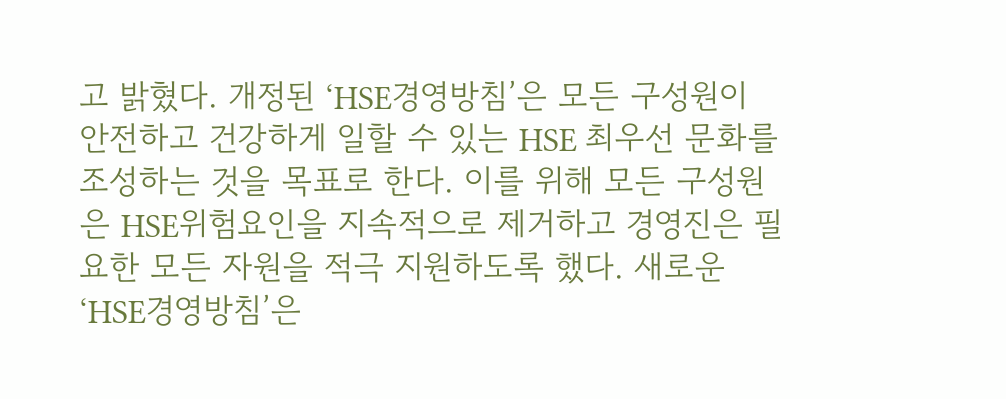고 밝혔다. 개정된 ‘HSE경영방침’은 모든 구성원이 안전하고 건강하게 일할 수 있는 HSE 최우선 문화를 조성하는 것을 목표로 한다. 이를 위해 모든 구성원은 HSE위험요인을 지속적으로 제거하고 경영진은 필요한 모든 자원을 적극 지원하도록 했다. 새로운 ‘HSE경영방침’은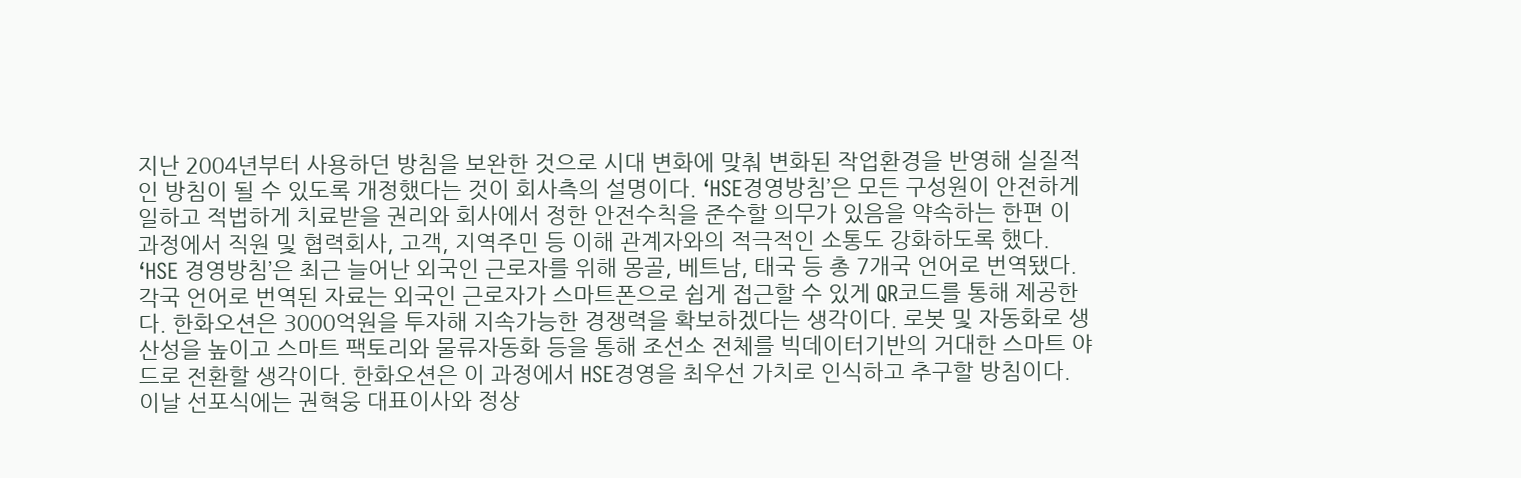지난 2004년부터 사용하던 방침을 보완한 것으로 시대 변화에 맞춰 변화된 작업환경을 반영해 실질적인 방침이 될 수 있도록 개정했다는 것이 회사측의 설명이다. ‘HSE경영방침’은 모든 구성원이 안전하게 일하고 적법하게 치료받을 권리와 회사에서 정한 안전수칙을 준수할 의무가 있음을 약속하는 한편 이 과정에서 직원 및 협력회사, 고객, 지역주민 등 이해 관계자와의 적극적인 소통도 강화하도록 했다. ‘HSE 경영방침’은 최근 늘어난 외국인 근로자를 위해 몽골, 베트남, 태국 등 총 7개국 언어로 번역됐다. 각국 언어로 번역된 자료는 외국인 근로자가 스마트폰으로 쉽게 접근할 수 있게 QR코드를 통해 제공한다. 한화오션은 3000억원을 투자해 지속가능한 경쟁력을 확보하겠다는 생각이다. 로봇 및 자동화로 생산성을 높이고 스마트 팩토리와 물류자동화 등을 통해 조선소 전체를 빅데이터기반의 거대한 스마트 야드로 전환할 생각이다. 한화오션은 이 과정에서 HSE경영을 최우선 가치로 인식하고 추구할 방침이다. 이날 선포식에는 권혁웅 대표이사와 정상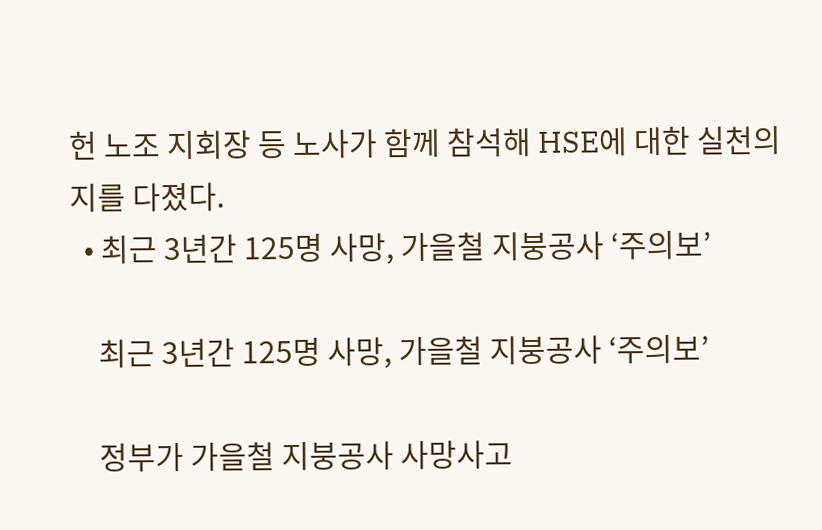헌 노조 지회장 등 노사가 함께 참석해 HSE에 대한 실천의지를 다졌다.
  • 최근 3년간 125명 사망, 가을철 지붕공사 ‘주의보’

    최근 3년간 125명 사망, 가을철 지붕공사 ‘주의보’

    정부가 가을철 지붕공사 사망사고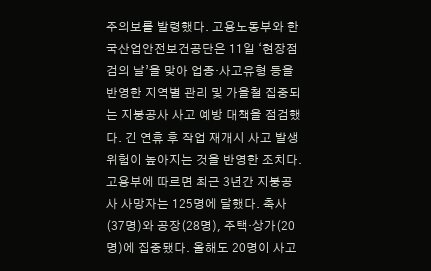주의보를 발령했다. 고용노동부와 한국산업안전보건공단은 11일 ‘현장점검의 날’을 맞아 업종·사고유형 등을 반영한 지역별 관리 및 가을철 집중되는 지붕공사 사고 예방 대책을 점검했다. 긴 연휴 후 작업 재개시 사고 발생위험이 높아지는 것을 반영한 조치다. 고용부에 따르면 최근 3년간 지붕공사 사망자는 125명에 달했다. 축사(37명)와 공장(28명), 주택·상가(20명)에 집중됐다. 올해도 20명이 사고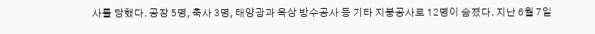사를 당했다. 공장 5명, 축사 3명, 태양광과 옥상 방수공사 등 기타 지붕공사로 12명이 숨졌다. 지난 6월 7일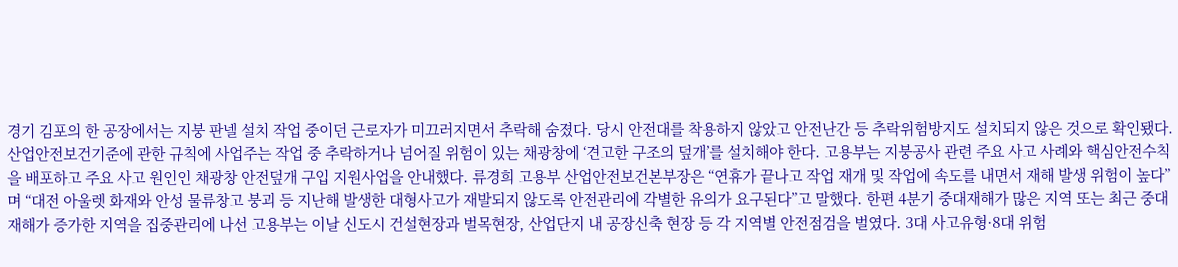경기 김포의 한 공장에서는 지붕 판넬 설치 작업 중이던 근로자가 미끄러지면서 추락해 숨졌다. 당시 안전대를 착용하지 않았고 안전난간 등 추락위험방지도 설치되지 않은 것으로 확인됐다. 산업안전보건기준에 관한 규칙에 사업주는 작업 중 추락하거나 넘어질 위험이 있는 채광창에 ‘견고한 구조의 덮개’를 설치해야 한다. 고용부는 지붕공사 관련 주요 사고 사례와 핵심안전수칙을 배포하고 주요 사고 원인인 채광창 안전덮개 구입 지원사업을 안내했다. 류경희 고용부 산업안전보건본부장은 “연휴가 끝나고 작업 재개 및 작업에 속도를 내면서 재해 발생 위험이 높다”며 “대전 아울렛 화재와 안성 물류창고 붕괴 등 지난해 발생한 대형사고가 재발되지 않도록 안전관리에 각별한 유의가 요구된다”고 말했다. 한편 4분기 중대재해가 많은 지역 또는 최근 중대재해가 증가한 지역을 집중관리에 나선 고용부는 이날 신도시 건설현장과 벌목현장, 산업단지 내 공장신축 현장 등 각 지역별 안전점검을 벌였다. 3대 사고유형·8대 위험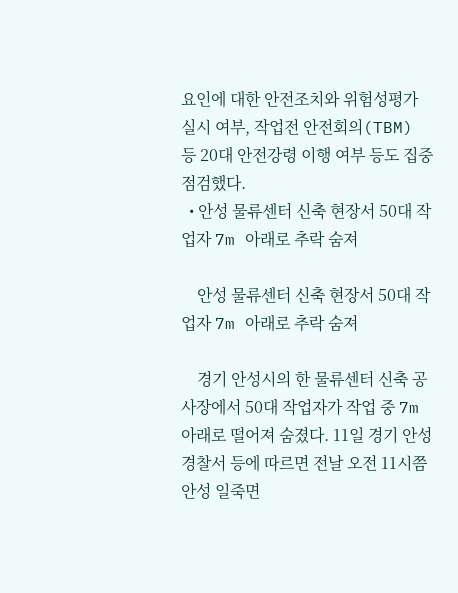요인에 대한 안전조치와 위험성평가 실시 여부, 작업전 안전회의(TBM) 등 20대 안전강령 이행 여부 등도 집중 점검했다.
  • 안성 물류센터 신축 현장서 50대 작업자 7m 아래로 추락 숨져

    안성 물류센터 신축 현장서 50대 작업자 7m 아래로 추락 숨져

    경기 안성시의 한 물류센터 신축 공사장에서 50대 작업자가 작업 중 7m 아래로 떨어져 숨졌다. 11일 경기 안성경찰서 등에 따르면 전날 오전 11시쯤 안성 일죽면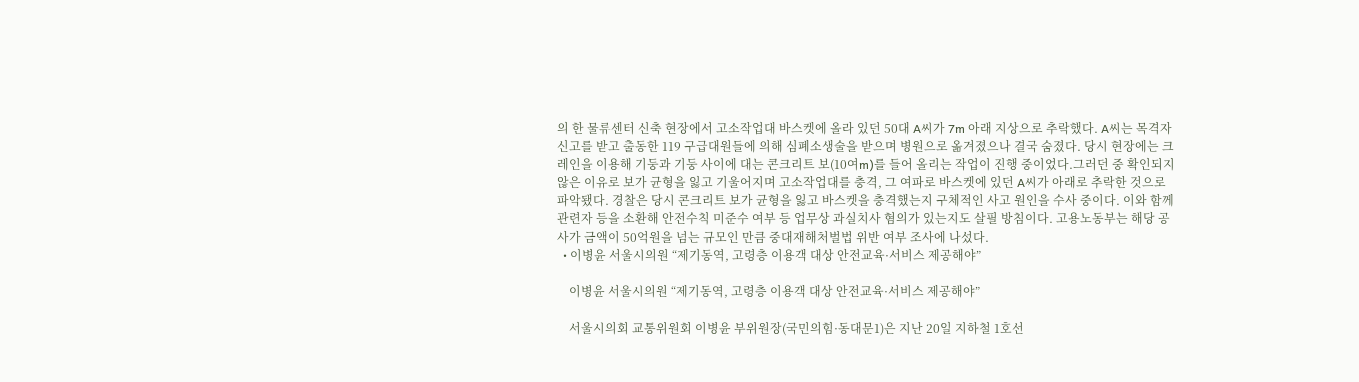의 한 물류센터 신축 현장에서 고소작업대 바스켓에 올라 있던 50대 A씨가 7m 아래 지상으로 추락했다. A씨는 목격자 신고를 받고 출동한 119 구급대원들에 의해 심폐소생술을 받으며 병원으로 옮겨졌으나 결국 숨졌다. 당시 현장에는 크레인을 이용해 기둥과 기둥 사이에 대는 콘크리트 보(10여m)를 들어 올리는 작업이 진행 중이었다.그러던 중 확인되지 않은 이유로 보가 균형을 잃고 기울어지며 고소작업대를 충격, 그 여파로 바스켓에 있던 A씨가 아래로 추락한 것으로 파악됐다. 경찰은 당시 콘크리트 보가 균형을 잃고 바스켓을 충격했는지 구체적인 사고 원인을 수사 중이다. 이와 함께 관련자 등을 소환해 안전수칙 미준수 여부 등 업무상 과실치사 혐의가 있는지도 살필 방침이다. 고용노동부는 해당 공사가 금액이 50억원을 넘는 규모인 만큼 중대재해처벌법 위반 여부 조사에 나섰다.
  • 이병윤 서울시의원 “제기동역, 고령층 이용객 대상 안전교육·서비스 제공해야”

    이병윤 서울시의원 “제기동역, 고령층 이용객 대상 안전교육·서비스 제공해야”

    서울시의회 교통위원회 이병윤 부위원장(국민의힘·동대문1)은 지난 20일 지하철 1호선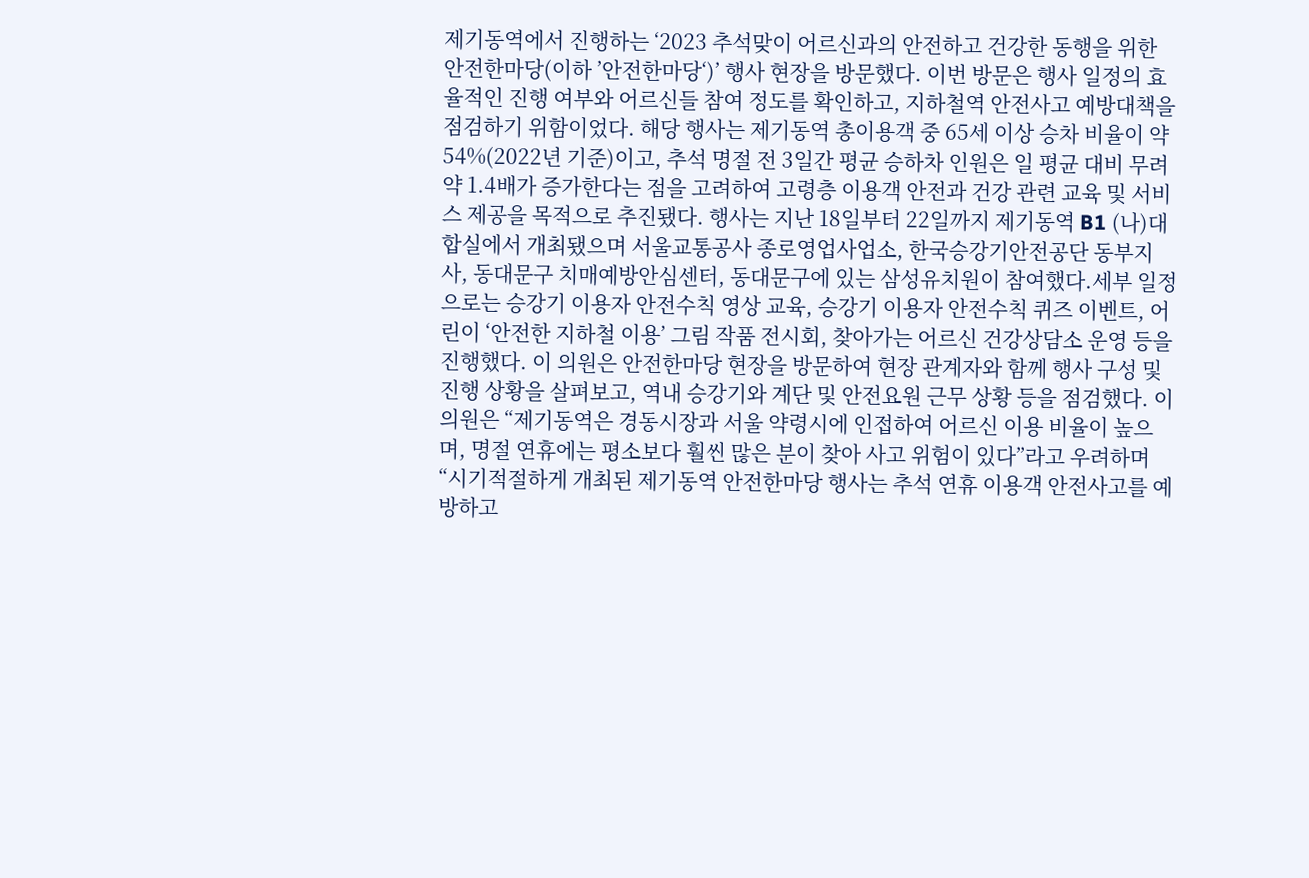제기동역에서 진행하는 ‘2023 추석맞이 어르신과의 안전하고 건강한 동행을 위한 안전한마당(이하 ’안전한마당‘)’ 행사 현장을 방문했다. 이번 방문은 행사 일정의 효율적인 진행 여부와 어르신들 참여 정도를 확인하고, 지하철역 안전사고 예방대책을 점검하기 위함이었다. 해당 행사는 제기동역 총이용객 중 65세 이상 승차 비율이 약 54%(2022년 기준)이고, 추석 명절 전 3일간 평균 승하차 인원은 일 평균 대비 무려 약 1.4배가 증가한다는 점을 고려하여 고령층 이용객 안전과 건강 관련 교육 및 서비스 제공을 목적으로 추진됐다. 행사는 지난 18일부터 22일까지 제기동역 B1 (나)대합실에서 개최됐으며 서울교통공사 종로영업사업소, 한국승강기안전공단 동부지사, 동대문구 치매예방안심센터, 동대문구에 있는 삼성유치원이 참여했다.세부 일정으로는 승강기 이용자 안전수칙 영상 교육, 승강기 이용자 안전수칙 퀴즈 이벤트, 어린이 ‘안전한 지하철 이용’ 그림 작품 전시회, 찾아가는 어르신 건강상담소 운영 등을 진행했다. 이 의원은 안전한마당 현장을 방문하여 현장 관계자와 함께 행사 구성 및 진행 상황을 살펴보고, 역내 승강기와 계단 및 안전요원 근무 상황 등을 점검했다. 이 의원은 “제기동역은 경동시장과 서울 약령시에 인접하여 어르신 이용 비율이 높으며, 명절 연휴에는 평소보다 훨씬 많은 분이 찾아 사고 위험이 있다”라고 우려하며 “시기적절하게 개최된 제기동역 안전한마당 행사는 추석 연휴 이용객 안전사고를 예방하고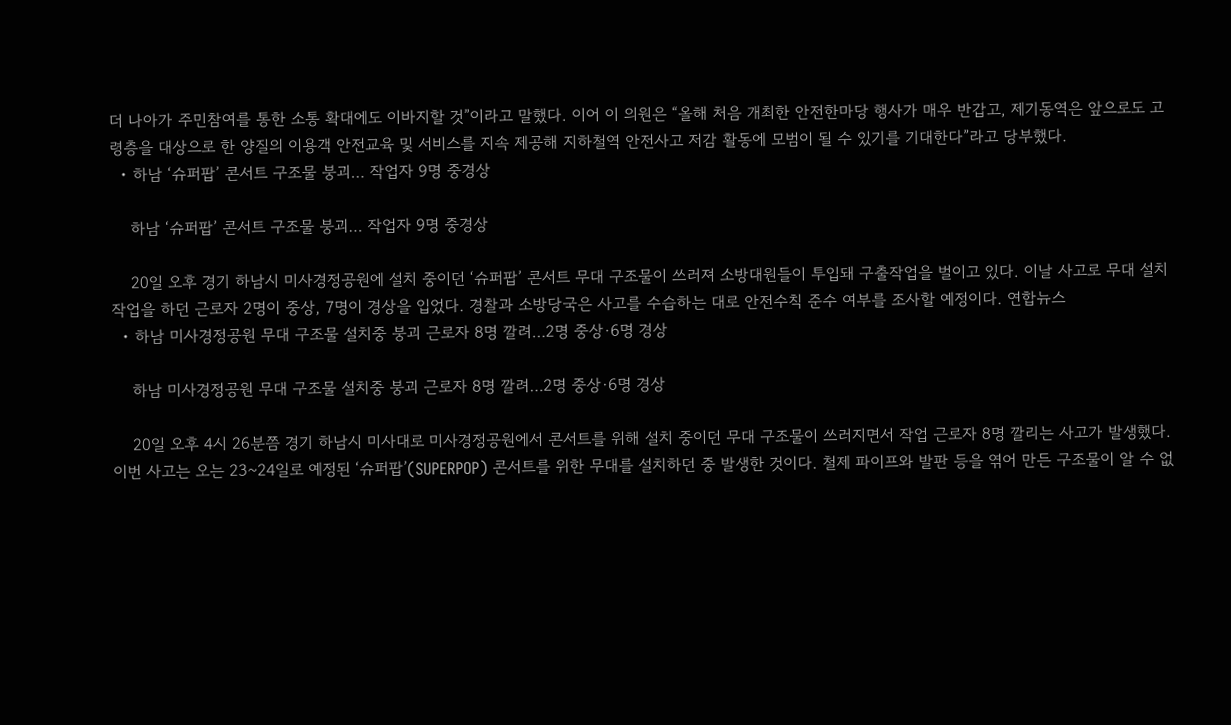더 나아가 주민참여를 통한 소통 확대에도 이바지할 것”이라고 말했다. 이어 이 의원은 “올해 처음 개최한 안전한마당 행사가 매우 반갑고, 제기동역은 앞으로도 고령층을 대상으로 한 양질의 이용객 안전교육 및 서비스를 지속 제공해 지하철역 안전사고 저감 활동에 모범이 될 수 있기를 기대한다”라고 당부했다.
  • 하남 ‘슈퍼팝’ 콘서트 구조물 붕괴… 작업자 9명 중경상

    하남 ‘슈퍼팝’ 콘서트 구조물 붕괴… 작업자 9명 중경상

    20일 오후 경기 하남시 미사경정공원에 설치 중이던 ‘슈퍼팝’ 콘서트 무대 구조물이 쓰러져 소방대원들이 투입돼 구출작업을 벌이고 있다. 이날 사고로 무대 설치 작업을 하던 근로자 2명이 중상, 7명이 경상을 입었다. 경찰과 소방당국은 사고를 수습하는 대로 안전수칙 준수 여부를 조사할 예정이다. 연합뉴스
  • 하남 미사경정공원 무대 구조물 설치중 붕괴 근로자 8명 깔려…2명 중상·6명 경상

    하남 미사경정공원 무대 구조물 설치중 붕괴 근로자 8명 깔려…2명 중상·6명 경상

    20일 오후 4시 26분쯤 경기 하남시 미사대로 미사경정공원에서 콘서트를 위해 설치 중이던 무대 구조물이 쓰러지면서 작업 근로자 8명 깔리는 사고가 발생했다. 이번 사고는 오는 23~24일로 예정된 ‘슈퍼팝’(SUPERPOP) 콘서트를 위한 무대를 설치하던 중 발생한 것이다. 철제 파이프와 발판 등을 엮어 만든 구조물이 알 수 없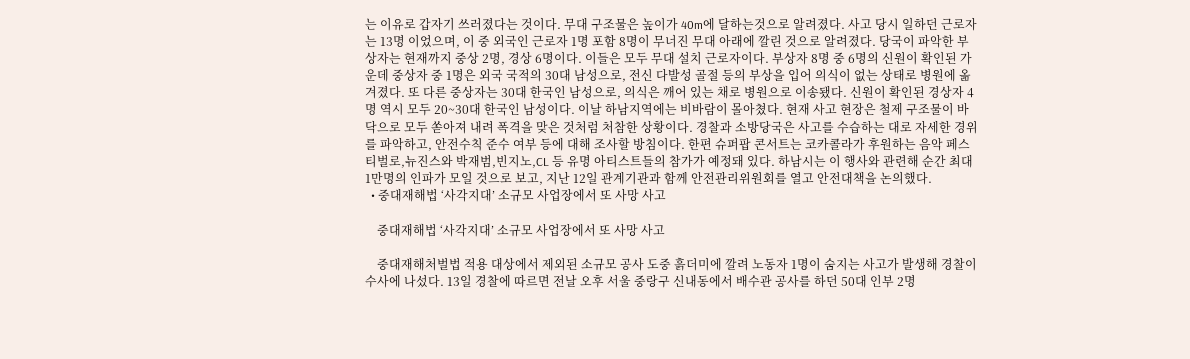는 이유로 갑자기 쓰러졌다는 것이다. 무대 구조물은 높이가 40m에 달하는것으로 알려졌다. 사고 당시 일하던 근로자는 13명 이었으며, 이 중 외국인 근로자 1명 포함 8명이 무너진 무대 아래에 깔린 것으로 알려졌다. 당국이 파악한 부상자는 현재까지 중상 2명, 경상 6명이다. 이들은 모두 무대 설치 근로자이다. 부상자 8명 중 6명의 신원이 확인된 가운데 중상자 중 1명은 외국 국적의 30대 남성으로, 전신 다발성 골절 등의 부상을 입어 의식이 없는 상태로 병원에 옮겨졌다. 또 다른 중상자는 30대 한국인 남성으로, 의식은 깨어 있는 채로 병원으로 이송됐다. 신원이 확인된 경상자 4명 역시 모두 20~30대 한국인 남성이다. 이날 하남지역에는 비바람이 몰아쳤다. 현재 사고 현장은 철제 구조물이 바닥으로 모두 쏟아져 내려 폭격을 맞은 것처럼 처참한 상황이다. 경찰과 소방당국은 사고를 수습하는 대로 자세한 경위를 파악하고, 안전수칙 준수 여부 등에 대해 조사할 방침이다. 한편 슈퍼팝 콘서트는 코카콜라가 후원하는 음악 페스티벌로,뉴진스와 박재범,빈지노,CL 등 유명 아티스트들의 참가가 예정돼 있다. 하남시는 이 행사와 관련해 순간 최대 1만명의 인파가 모일 것으로 보고, 지난 12일 관계기관과 함께 안전관리위원회를 열고 안전대책을 논의했다.
  • 중대재해법 ‘사각지대’ 소규모 사업장에서 또 사망 사고

    중대재해법 ‘사각지대’ 소규모 사업장에서 또 사망 사고

    중대재해처벌법 적용 대상에서 제외된 소규모 공사 도중 흙더미에 깔려 노동자 1명이 숨지는 사고가 발생해 경찰이 수사에 나섰다. 13일 경찰에 따르면 전날 오후 서울 중랑구 신내동에서 배수관 공사를 하던 50대 인부 2명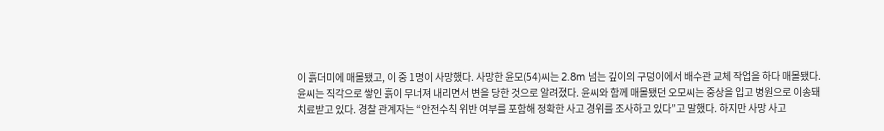이 흙더미에 매몰됐고, 이 중 1명이 사망했다. 사망한 윤모(54)씨는 2.8m 넘는 깊이의 구덩이에서 배수관 교체 작업을 하다 매몰됐다. 윤씨는 직각으로 쌓인 흙이 무너져 내리면서 변을 당한 것으로 알려졌다. 윤씨와 함께 매몰됐던 오모씨는 중상을 입고 병원으로 이송돼 치료받고 있다. 경찰 관계자는 “안전수칙 위반 여부를 포함해 정확한 사고 경위를 조사하고 있다”고 말했다. 하지만 사망 사고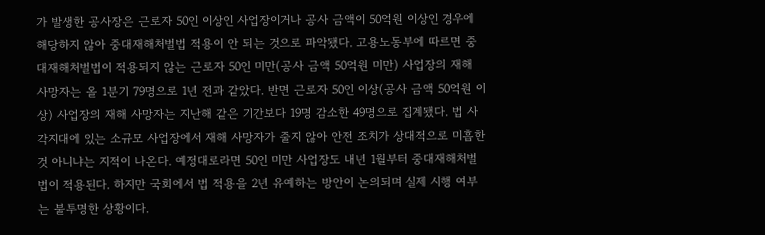가 발생한 공사장은 근로자 50인 이상인 사업장이거나 공사 금액이 50억원 이상인 경우에 해당하지 않아 중대재해처벌법 적용이 안 되는 것으로 파악됐다. 고용노동부에 따르면 중대재해처벌법이 적용되지 않는 근로자 50인 미만(공사 금액 50억원 미만) 사업장의 재해 사망자는 올 1분기 79명으로 1년 전과 같았다. 반면 근로자 50인 이상(공사 금액 50억원 이상) 사업장의 재해 사망자는 지난해 같은 기간보다 19명 감소한 49명으로 집계됐다. 법 사각지대에 있는 소규모 사업장에서 재해 사망자가 줄지 않아 안전 조치가 상대적으로 미흡한 것 아니냐는 지적이 나온다. 예정대로라면 50인 미만 사업장도 내년 1월부터 중대재해처벌법이 적용된다. 하지만 국회에서 법 적용을 2년 유예하는 방안이 논의되며 실제 시행 여부는 불투명한 상황이다.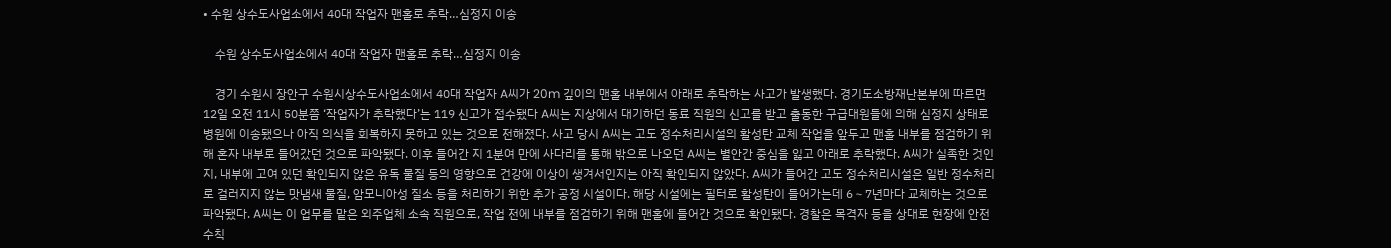• 수원 상수도사업소에서 40대 작업자 맨홀로 추락…심정지 이송

    수원 상수도사업소에서 40대 작업자 맨홀로 추락…심정지 이송

    경기 수원시 장안구 수원시상수도사업소에서 40대 작업자 A씨가 20m 깊이의 맨홀 내부에서 아래로 추락하는 사고가 발생했다. 경기도소방재난본부에 따르면 12일 오전 11시 50분쯤 ‘작업자가 추락했다’는 119 신고가 접수됐다 A씨는 지상에서 대기하던 동료 직원의 신고를 받고 출동한 구급대원들에 의해 심정지 상태로 병원에 이송됐으나 아직 의식을 회복하지 못하고 있는 것으로 전해졌다. 사고 당시 A씨는 고도 정수처리시설의 활성탄 교체 작업을 앞두고 맨홀 내부를 점검하기 위해 혼자 내부로 들어갔던 것으로 파악됐다. 이후 들어간 지 1분여 만에 사다리를 통해 밖으로 나오던 A씨는 별안간 중심을 잃고 아래로 추락했다. A씨가 실족한 것인지, 내부에 고여 있던 확인되지 않은 유독 물질 등의 영향으로 건강에 이상이 생겨서인지는 아직 확인되지 않았다. A씨가 들어간 고도 정수처리시설은 일반 정수처리로 걸러지지 않는 맛냄새 물질, 암모니아성 질소 등을 처리하기 위한 추가 공정 시설이다. 해당 시설에는 필터로 활성탄이 들어가는데 6∼7년마다 교체하는 것으로 파악됐다. A씨는 이 업무를 맡은 외주업체 소속 직원으로, 작업 전에 내부를 점검하기 위해 맨홀에 들어간 것으로 확인됐다. 경찰은 목격자 등을 상대로 현장에 안전수칙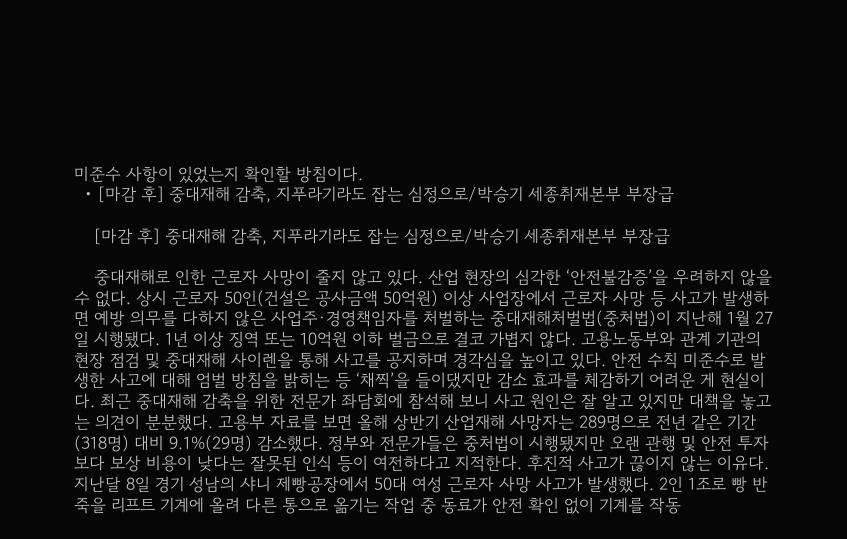미준수 사항이 있었는지 확인할 방침이다.
  • [마감 후] 중대재해 감축, 지푸라기라도 잡는 심정으로/박승기 세종취재본부 부장급

    [마감 후] 중대재해 감축, 지푸라기라도 잡는 심정으로/박승기 세종취재본부 부장급

    중대재해로 인한 근로자 사망이 줄지 않고 있다. 산업 현장의 심각한 ‘안전불감증’을 우려하지 않을 수 없다. 상시 근로자 50인(건설은 공사금액 50억원) 이상 사업장에서 근로자 사망 등 사고가 발생하면 예방 의무를 다하지 않은 사업주·경영책임자를 처벌하는 중대재해처벌법(중처법)이 지난해 1월 27일 시행됐다. 1년 이상 징역 또는 10억원 이하 벌금으로 결코 가볍지 않다. 고용노동부와 관계 기관의 현장 점검 및 중대재해 사이렌을 통해 사고를 공지하며 경각심을 높이고 있다. 안전 수칙 미준수로 발생한 사고에 대해 엄벌 방침을 밝히는 등 ‘채찍’을 들이댔지만 감소 효과를 체감하기 어려운 게 현실이다. 최근 중대재해 감축을 위한 전문가 좌담회에 참석해 보니 사고 원인은 잘 알고 있지만 대책을 놓고는 의견이 분분했다. 고용부 자료를 보면 올해 상반기 산업재해 사망자는 289명으로 전년 같은 기간(318명) 대비 9.1%(29명) 감소했다. 정부와 전문가들은 중처법이 시행됐지만 오랜 관행 및 안전 투자보다 보상 비용이 낮다는 잘못된 인식 등이 여전하다고 지적한다. 후진적 사고가 끊이지 않는 이유다. 지난달 8일 경기 성남의 샤니 제빵공장에서 50대 여성 근로자 사망 사고가 발생했다. 2인 1조로 빵 반죽을 리프트 기계에 올려 다른 통으로 옮기는 작업 중 동료가 안전 확인 없이 기계를 작동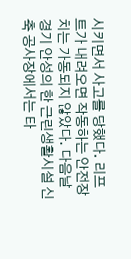시키면서 사고를 당했다. 리프트가 내려오면 작동하는 안전장치는 가동되지 않았다. 다음날 경기 안성의 한 근린생활시설 신축 공사장에서는 타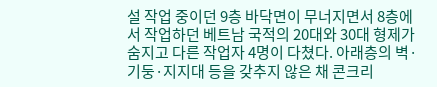설 작업 중이던 9층 바닥면이 무너지면서 8층에서 작업하던 베트남 국적의 20대와 30대 형제가 숨지고 다른 작업자 4명이 다쳤다. 아래층의 벽·기둥·지지대 등을 갖추지 않은 채 콘크리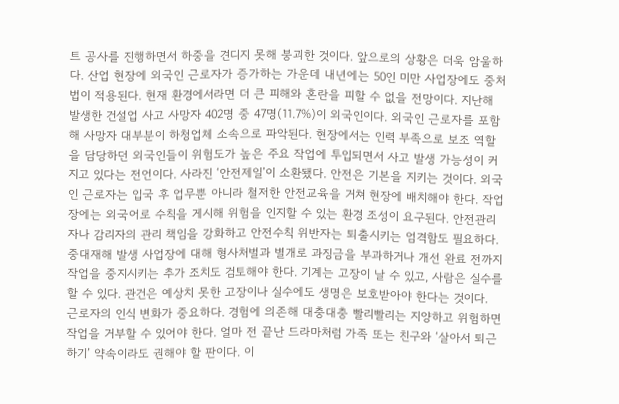트 공사를 진행하면서 하중을 견디지 못해 붕괴한 것이다. 앞으로의 상황은 더욱 암울하다. 산업 현장에 외국인 근로자가 증가하는 가운데 내년에는 50인 미만 사업장에도 중처법이 적용된다. 현재 환경에서라면 더 큰 피해와 혼란을 피할 수 없을 전망이다. 지난해 발생한 건설업 사고 사망자 402명 중 47명(11.7%)이 외국인이다. 외국인 근로자를 포함해 사망자 대부분이 하청업체 소속으로 파악된다. 현장에서는 인력 부족으로 보조 역할을 담당하던 외국인들이 위험도가 높은 주요 작업에 투입되면서 사고 발생 가능성이 커지고 있다는 전언이다. 사라진 ‘안전제일’이 소환됐다. 안전은 기본을 지키는 것이다. 외국인 근로자는 입국 후 업무뿐 아니라 철저한 안전교육을 거쳐 현장에 배치해야 한다. 작업장에는 외국어로 수칙을 게시해 위험을 인지할 수 있는 환경 조성이 요구된다. 안전관리자나 감리자의 관리 책임을 강화하고 안전수칙 위반자는 퇴출시키는 엄격함도 필요하다. 중대재해 발생 사업장에 대해 형사처벌과 별개로 과징금을 부과하거나 개선 완료 전까지 작업을 중지시키는 추가 조치도 검토해야 한다. 기계는 고장이 날 수 있고, 사람은 실수를 할 수 있다. 관건은 예상치 못한 고장이나 실수에도 생명은 보호받아야 한다는 것이다. 근로자의 인식 변화가 중요하다. 경험에 의존해 대충대충 빨리빨리는 지양하고 위험하면 작업을 거부할 수 있어야 한다. 얼마 전 끝난 드라마처럼 가족 또는 친구와 ‘살아서 퇴근하기’ 약속이라도 권해야 할 판이다. 이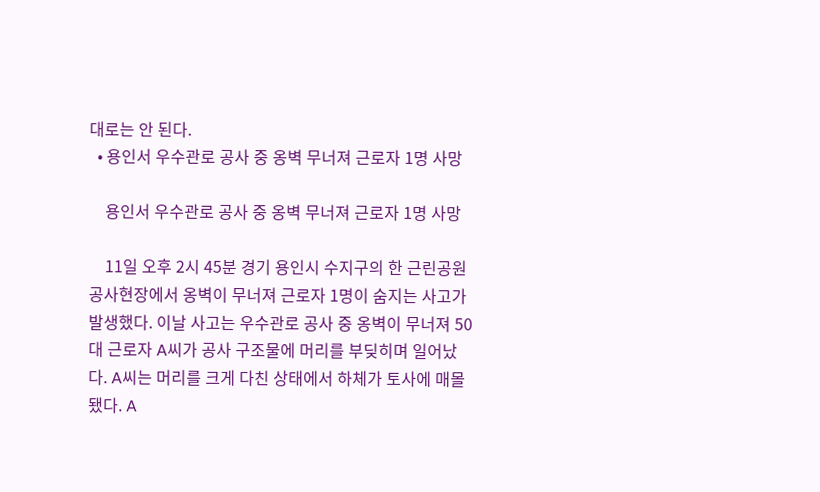대로는 안 된다.
  • 용인서 우수관로 공사 중 옹벽 무너져 근로자 1명 사망

    용인서 우수관로 공사 중 옹벽 무너져 근로자 1명 사망

    11일 오후 2시 45분 경기 용인시 수지구의 한 근린공원 공사현장에서 옹벽이 무너져 근로자 1명이 숨지는 사고가 발생했다. 이날 사고는 우수관로 공사 중 옹벽이 무너져 50대 근로자 A씨가 공사 구조물에 머리를 부딪히며 일어났다. A씨는 머리를 크게 다친 상태에서 하체가 토사에 매몰됐다. A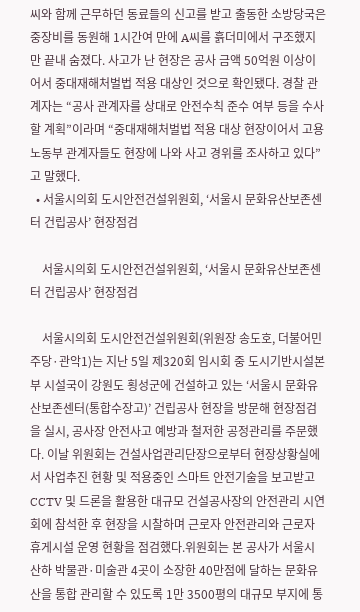씨와 함께 근무하던 동료들의 신고를 받고 출동한 소방당국은 중장비를 동원해 1시간여 만에 A씨를 흙더미에서 구조했지만 끝내 숨졌다. 사고가 난 현장은 공사 금액 50억원 이상이어서 중대재해처벌법 적용 대상인 것으로 확인됐다. 경찰 관계자는 “공사 관계자를 상대로 안전수칙 준수 여부 등을 수사할 계획”이라며 “중대재해처벌법 적용 대상 현장이어서 고용노동부 관계자들도 현장에 나와 사고 경위를 조사하고 있다”고 말했다.
  • 서울시의회 도시안전건설위원회, ‘서울시 문화유산보존센터 건립공사’ 현장점검

    서울시의회 도시안전건설위원회, ‘서울시 문화유산보존센터 건립공사’ 현장점검

    서울시의회 도시안전건설위원회(위원장 송도호, 더불어민주당·관악1)는 지난 5일 제320회 임시회 중 도시기반시설본부 시설국이 강원도 횡성군에 건설하고 있는 ‘서울시 문화유산보존센터(통합수장고)’ 건립공사 현장을 방문해 현장점검을 실시, 공사장 안전사고 예방과 철저한 공정관리를 주문했다. 이날 위원회는 건설사업관리단장으로부터 현장상황실에서 사업추진 현황 및 적용중인 스마트 안전기술을 보고받고 CCTV 및 드론을 활용한 대규모 건설공사장의 안전관리 시연회에 참석한 후 현장을 시찰하며 근로자 안전관리와 근로자 휴게시설 운영 현황을 점검했다.위원회는 본 공사가 서울시 산하 박물관·미술관 4곳이 소장한 40만점에 달하는 문화유산을 통합 관리할 수 있도록 1만 3500평의 대규모 부지에 통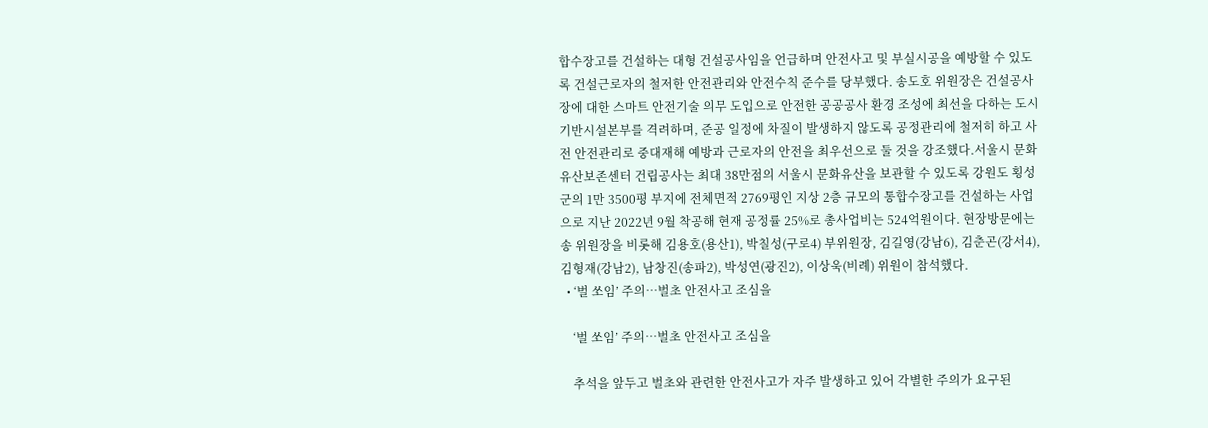합수장고를 건설하는 대형 건설공사임을 언급하며 안전사고 및 부실시공을 예방할 수 있도록 건설근로자의 철저한 안전관리와 안전수칙 준수를 당부했다. 송도호 위원장은 건설공사장에 대한 스마트 안전기술 의무 도입으로 안전한 공공공사 환경 조성에 최선을 다하는 도시기반시설본부를 격려하며, 준공 일정에 차질이 발생하지 않도록 공정관리에 철저히 하고 사전 안전관리로 중대재해 예방과 근로자의 안전을 최우선으로 둘 것을 강조했다.서울시 문화유산보존센터 건립공사는 최대 38만점의 서울시 문화유산을 보관할 수 있도록 강원도 횡성군의 1만 3500평 부지에 전체면적 2769평인 지상 2층 규모의 통합수장고를 건설하는 사업으로 지난 2022년 9월 착공해 현재 공정률 25%로 총사업비는 524억원이다. 현장방문에는 송 위원장을 비롯해 김용호(용산1), 박칠성(구로4) 부위원장, 김길영(강남6), 김춘곤(강서4), 김형재(강남2), 남창진(송파2), 박성연(광진2), 이상욱(비례) 위원이 참석했다.
  • ‘벌 쏘임’ 주의…벌초 안전사고 조심을

    ‘벌 쏘임’ 주의…벌초 안전사고 조심을

    추석을 앞두고 벌초와 관련한 안전사고가 자주 발생하고 있어 각별한 주의가 요구된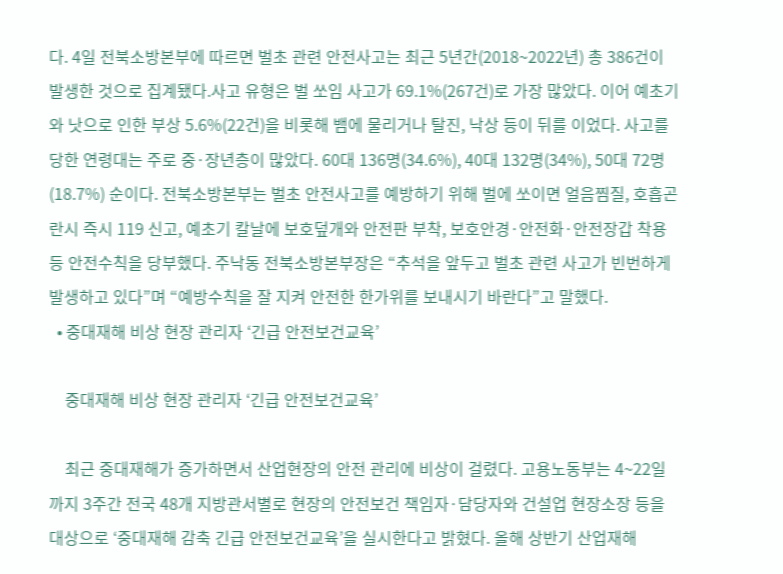다. 4일 전북소방본부에 따르면 벌초 관련 안전사고는 최근 5년간(2018~2022년) 총 386건이 발생한 것으로 집계됐다.사고 유형은 벌 쏘임 사고가 69.1%(267건)로 가장 많았다. 이어 예초기와 낫으로 인한 부상 5.6%(22건)을 비롯해 뱀에 물리거나 탈진, 낙상 등이 뒤를 이었다. 사고를 당한 연령대는 주로 중·장년층이 많았다. 60대 136명(34.6%), 40대 132명(34%), 50대 72명(18.7%) 순이다. 전북소방본부는 벌초 안전사고를 예방하기 위해 벌에 쏘이면 얼음찜질, 호흡곤란시 즉시 119 신고, 예초기 칼날에 보호덮개와 안전판 부착, 보호안경·안전화·안전장갑 착용 등 안전수칙을 당부했다. 주낙동 전북소방본부장은 “추석을 앞두고 벌초 관련 사고가 빈번하게 발생하고 있다”며 “예방수칙을 잘 지켜 안전한 한가위를 보내시기 바란다”고 말했다.
  • 중대재해 비상 현장 관리자 ‘긴급 안전보건교육’

    중대재해 비상 현장 관리자 ‘긴급 안전보건교육’

    최근 중대재해가 증가하면서 산업현장의 안전 관리에 비상이 걸렸다. 고용노동부는 4~22일까지 3주간 전국 48개 지방관서별로 현장의 안전보건 책임자·담당자와 건설업 현장소장 등을 대상으로 ‘중대재해 감축 긴급 안전보건교육’을 실시한다고 밝혔다. 올해 상반기 산업재해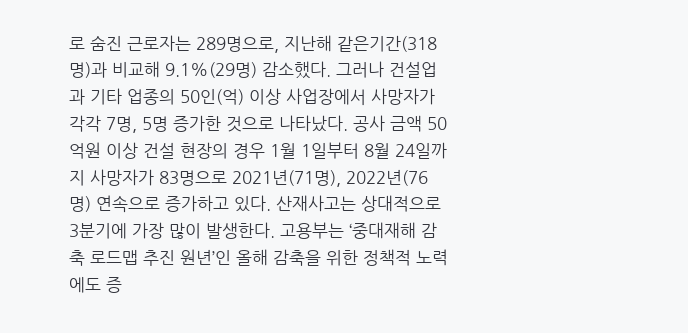로 숨진 근로자는 289명으로, 지난해 같은기간(318명)과 비교해 9.1%(29명) 감소했다. 그러나 건설업과 기타 업종의 50인(억) 이상 사업장에서 사망자가 각각 7명, 5명 증가한 것으로 나타났다. 공사 금액 50억원 이상 건설 현장의 경우 1월 1일부터 8월 24일까지 사망자가 83명으로 2021년(71명), 2022년(76명) 연속으로 증가하고 있다. 산재사고는 상대적으로 3분기에 가장 많이 발생한다. 고용부는 ‘중대재해 감축 로드맵 추진 원년’인 올해 감축을 위한 정책적 노력에도 증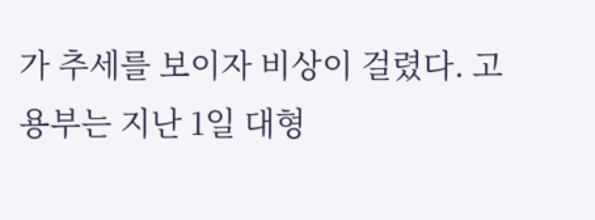가 추세를 보이자 비상이 걸렸다. 고용부는 지난 1일 대형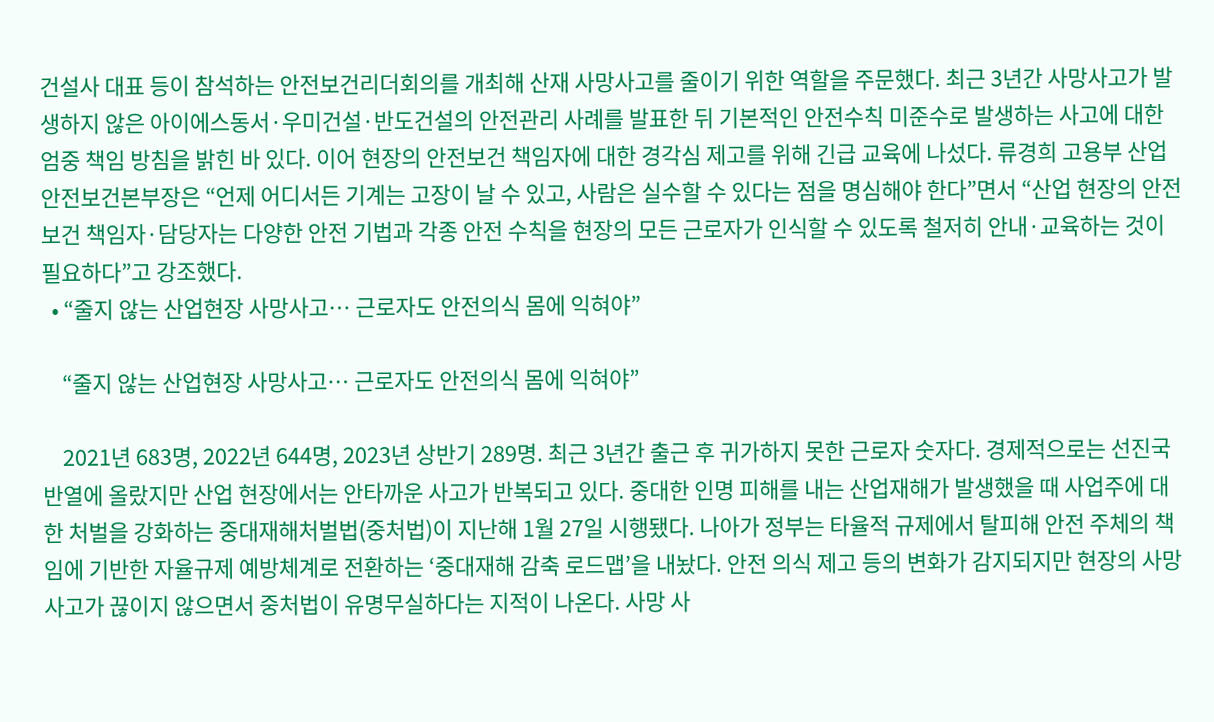건설사 대표 등이 참석하는 안전보건리더회의를 개최해 산재 사망사고를 줄이기 위한 역할을 주문했다. 최근 3년간 사망사고가 발생하지 않은 아이에스동서·우미건설·반도건설의 안전관리 사례를 발표한 뒤 기본적인 안전수칙 미준수로 발생하는 사고에 대한 엄중 책임 방침을 밝힌 바 있다. 이어 현장의 안전보건 책임자에 대한 경각심 제고를 위해 긴급 교육에 나섰다. 류경희 고용부 산업안전보건본부장은 “언제 어디서든 기계는 고장이 날 수 있고, 사람은 실수할 수 있다는 점을 명심해야 한다”면서 “산업 현장의 안전보건 책임자·담당자는 다양한 안전 기법과 각종 안전 수칙을 현장의 모든 근로자가 인식할 수 있도록 철저히 안내·교육하는 것이 필요하다”고 강조했다.
  • “줄지 않는 산업현장 사망사고… 근로자도 안전의식 몸에 익혀야”

    “줄지 않는 산업현장 사망사고… 근로자도 안전의식 몸에 익혀야”

    2021년 683명, 2022년 644명, 2023년 상반기 289명. 최근 3년간 출근 후 귀가하지 못한 근로자 숫자다. 경제적으로는 선진국 반열에 올랐지만 산업 현장에서는 안타까운 사고가 반복되고 있다. 중대한 인명 피해를 내는 산업재해가 발생했을 때 사업주에 대한 처벌을 강화하는 중대재해처벌법(중처법)이 지난해 1월 27일 시행됐다. 나아가 정부는 타율적 규제에서 탈피해 안전 주체의 책임에 기반한 자율규제 예방체계로 전환하는 ‘중대재해 감축 로드맵’을 내놨다. 안전 의식 제고 등의 변화가 감지되지만 현장의 사망 사고가 끊이지 않으면서 중처법이 유명무실하다는 지적이 나온다. 사망 사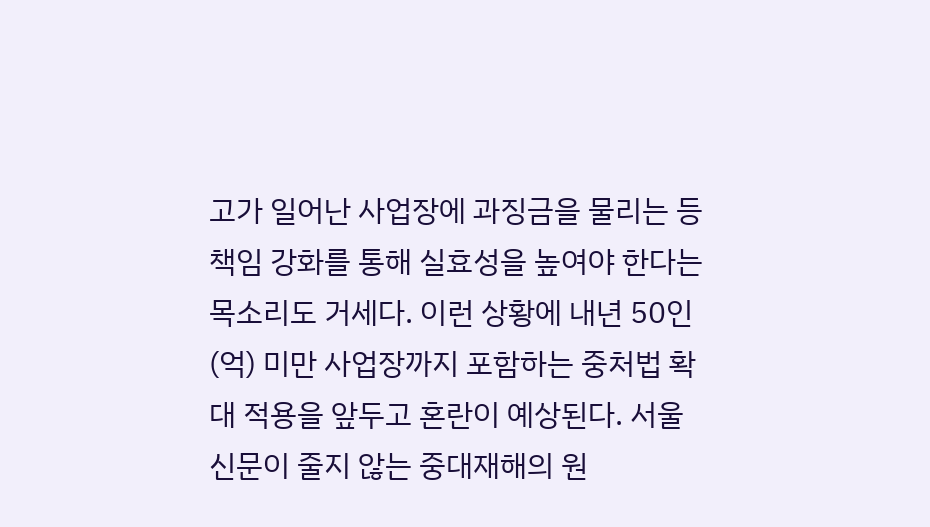고가 일어난 사업장에 과징금을 물리는 등 책임 강화를 통해 실효성을 높여야 한다는 목소리도 거세다. 이런 상황에 내년 50인(억) 미만 사업장까지 포함하는 중처법 확대 적용을 앞두고 혼란이 예상된다. 서울신문이 줄지 않는 중대재해의 원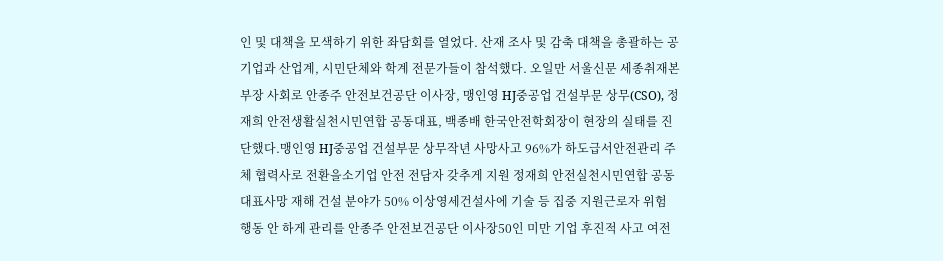인 및 대책을 모색하기 위한 좌담회를 열었다. 산재 조사 및 감축 대책을 총괄하는 공기업과 산업계, 시민단체와 학계 전문가들이 참석했다. 오일만 서울신문 세종취재본부장 사회로 안종주 안전보건공단 이사장, 맹인영 HJ중공업 건설부문 상무(CSO), 정재희 안전생활실천시민연합 공동대표, 백종배 한국안전학회장이 현장의 실태를 진단했다.맹인영 HJ중공업 건설부문 상무작년 사망사고 96%가 하도급서안전관리 주체 협력사로 전환을소기업 안전 전담자 갖추게 지원 정재희 안전실천시민연합 공동대표사망 재해 건설 분야가 50% 이상영세건설사에 기술 등 집중 지원근로자 위험 행동 안 하게 관리를 안종주 안전보건공단 이사장50인 미만 기업 후진적 사고 여전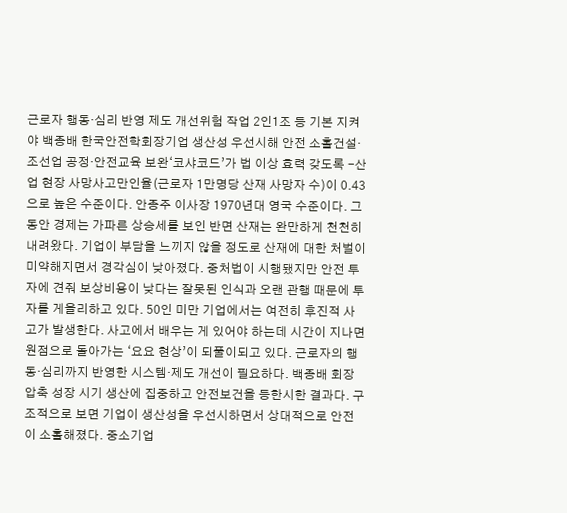근로자 행동·심리 반영 제도 개선위험 작업 2인1조 등 기본 지켜야 백종배 한국안전학회장기업 생산성 우선시해 안전 소홀건설·조선업 공정·안전교육 보완‘코샤코드’가 법 이상 효력 갖도록 -산업 현장 사망사고만인율(근로자 1만명당 산재 사망자 수)이 0.43으로 높은 수준이다. 안종주 이사장 1970년대 영국 수준이다. 그동안 경제는 가파른 상승세를 보인 반면 산재는 완만하게 천천히 내려왔다. 기업이 부담을 느끼지 않을 정도로 산재에 대한 처벌이 미약해지면서 경각심이 낮아졌다. 중처법이 시행됐지만 안전 투자에 견줘 보상비용이 낮다는 잘못된 인식과 오랜 관행 때문에 투자를 게을리하고 있다. 50인 미만 기업에서는 여전히 후진적 사고가 발생한다. 사고에서 배우는 게 있어야 하는데 시간이 지나면 원점으로 돌아가는 ‘요요 현상’이 되풀이되고 있다. 근로자의 행동·심리까지 반영한 시스템·제도 개선이 필요하다. 백종배 회장 압축 성장 시기 생산에 집중하고 안전보건을 등한시한 결과다. 구조적으로 보면 기업이 생산성을 우선시하면서 상대적으로 안전이 소홀해졌다. 중소기업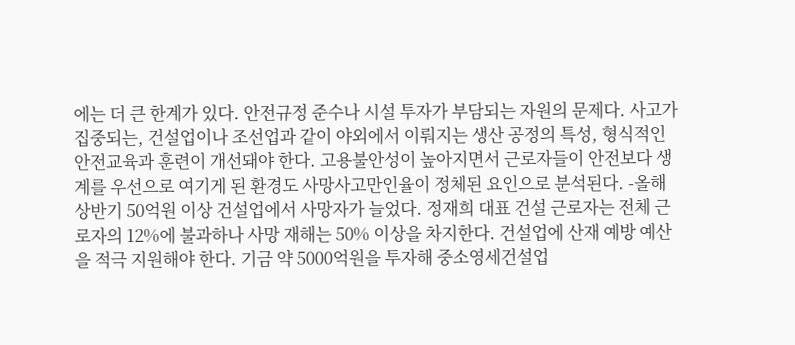에는 더 큰 한계가 있다. 안전규정 준수나 시설 투자가 부담되는 자원의 문제다. 사고가 집중되는, 건설업이나 조선업과 같이 야외에서 이뤄지는 생산 공정의 특성, 형식적인 안전교육과 훈련이 개선돼야 한다. 고용불안성이 높아지면서 근로자들이 안전보다 생계를 우선으로 여기게 된 환경도 사망사고만인율이 정체된 요인으로 분석된다. -올해 상반기 50억원 이상 건설업에서 사망자가 늘었다. 정재희 대표 건설 근로자는 전체 근로자의 12%에 불과하나 사망 재해는 50% 이상을 차지한다. 건설업에 산재 예방 예산을 적극 지원해야 한다. 기금 약 5000억원을 투자해 중소영세건설업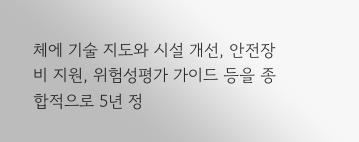체에 기술 지도와 시설 개선, 안전장비 지원, 위험성평가 가이드 등을 종합적으로 5년 정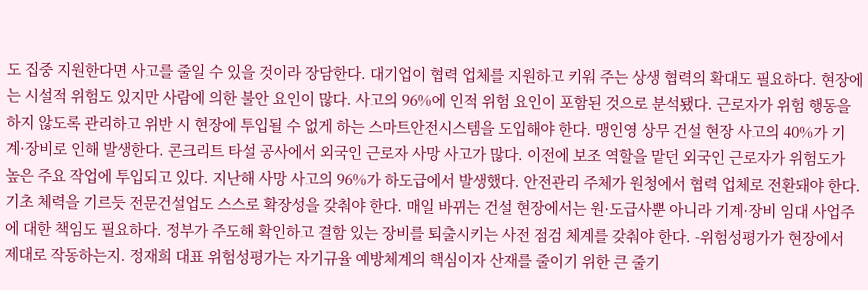도 집중 지원한다면 사고를 줄일 수 있을 것이라 장담한다. 대기업이 협력 업체를 지원하고 키워 주는 상생 협력의 확대도 필요하다. 현장에는 시설적 위험도 있지만 사람에 의한 불안 요인이 많다. 사고의 96%에 인적 위험 요인이 포함된 것으로 분석됐다. 근로자가 위험 행동을 하지 않도록 관리하고 위반 시 현장에 투입될 수 없게 하는 스마트안전시스템을 도입해야 한다. 맹인영 상무 건설 현장 사고의 40%가 기계·장비로 인해 발생한다. 콘크리트 타설 공사에서 외국인 근로자 사망 사고가 많다. 이전에 보조 역할을 맡던 외국인 근로자가 위험도가 높은 주요 작업에 투입되고 있다. 지난해 사망 사고의 96%가 하도급에서 발생했다. 안전관리 주체가 원청에서 협력 업체로 전환돼야 한다. 기초 체력을 기르듯 전문건설업도 스스로 확장성을 갖춰야 한다. 매일 바뀌는 건설 현장에서는 원·도급사뿐 아니라 기계·장비 임대 사업주에 대한 책임도 필요하다. 정부가 주도해 확인하고 결함 있는 장비를 퇴출시키는 사전 점검 체계를 갖춰야 한다. -위험성평가가 현장에서 제대로 작동하는지. 정재희 대표 위험성평가는 자기규율 예방체계의 핵심이자 산재를 줄이기 위한 큰 줄기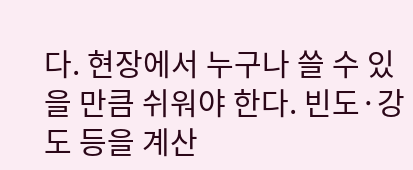다. 현장에서 누구나 쓸 수 있을 만큼 쉬워야 한다. 빈도·강도 등을 계산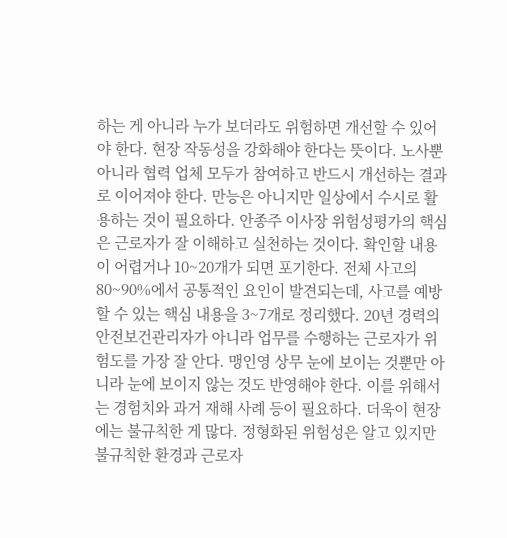하는 게 아니라 누가 보더라도 위험하면 개선할 수 있어야 한다. 현장 작동성을 강화해야 한다는 뜻이다. 노사뿐 아니라 협력 업체 모두가 참여하고 반드시 개선하는 결과로 이어져야 한다. 만능은 아니지만 일상에서 수시로 활용하는 것이 필요하다. 안종주 이사장 위험성평가의 핵심은 근로자가 잘 이해하고 실천하는 것이다. 확인할 내용이 어렵거나 10~20개가 되면 포기한다. 전체 사고의 80~90%에서 공통적인 요인이 발견되는데, 사고를 예방할 수 있는 핵심 내용을 3~7개로 정리했다. 20년 경력의 안전보건관리자가 아니라 업무를 수행하는 근로자가 위험도를 가장 잘 안다. 맹인영 상무 눈에 보이는 것뿐만 아니라 눈에 보이지 않는 것도 반영해야 한다. 이를 위해서는 경험치와 과거 재해 사례 등이 필요하다. 더욱이 현장에는 불규칙한 게 많다. 정형화된 위험성은 알고 있지만 불규칙한 환경과 근로자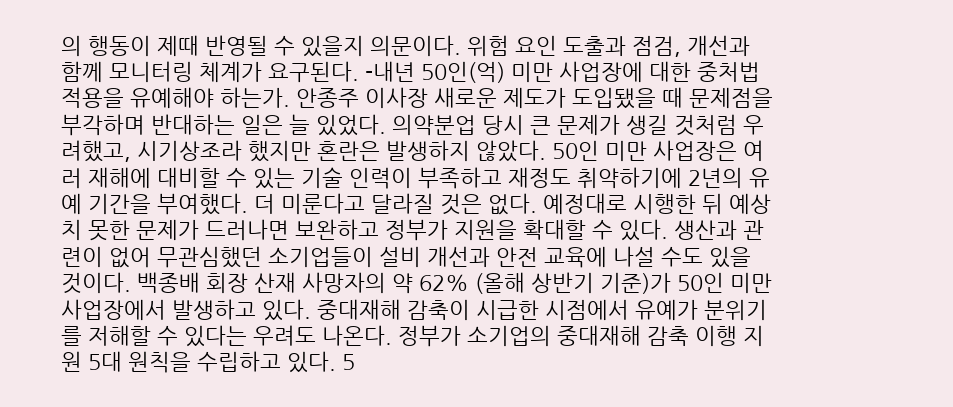의 행동이 제때 반영될 수 있을지 의문이다. 위험 요인 도출과 점검, 개선과 함께 모니터링 체계가 요구된다. -내년 50인(억) 미만 사업장에 대한 중처법 적용을 유예해야 하는가. 안종주 이사장 새로운 제도가 도입됐을 때 문제점을 부각하며 반대하는 일은 늘 있었다. 의약분업 당시 큰 문제가 생길 것처럼 우려했고, 시기상조라 했지만 혼란은 발생하지 않았다. 50인 미만 사업장은 여러 재해에 대비할 수 있는 기술 인력이 부족하고 재정도 취약하기에 2년의 유예 기간을 부여했다. 더 미룬다고 달라질 것은 없다. 예정대로 시행한 뒤 예상치 못한 문제가 드러나면 보완하고 정부가 지원을 확대할 수 있다. 생산과 관련이 없어 무관심했던 소기업들이 설비 개선과 안전 교육에 나설 수도 있을 것이다. 백종배 회장 산재 사망자의 약 62% (올해 상반기 기준)가 50인 미만 사업장에서 발생하고 있다. 중대재해 감축이 시급한 시점에서 유예가 분위기를 저해할 수 있다는 우려도 나온다. 정부가 소기업의 중대재해 감축 이행 지원 5대 원칙을 수립하고 있다. 5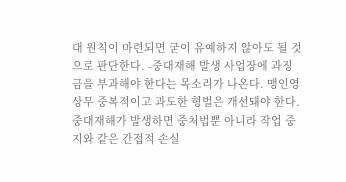대 원칙이 마련되면 굳이 유예하지 않아도 될 것으로 판단한다. -중대재해 발생 사업장에 과징금을 부과해야 한다는 목소리가 나온다. 맹인영 상무 중복적이고 과도한 형벌은 개선돼야 한다. 중대재해가 발생하면 중처법뿐 아니라 작업 중지와 같은 간접적 손실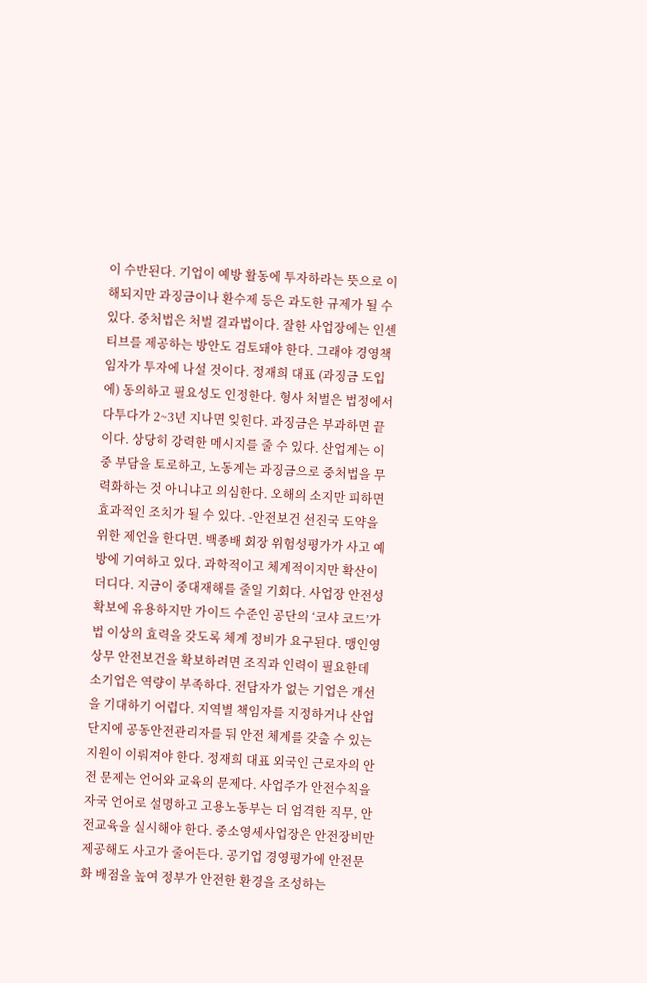이 수반된다. 기업이 예방 활동에 투자하라는 뜻으로 이해되지만 과징금이나 환수제 등은 과도한 규제가 될 수 있다. 중처법은 처벌 결과법이다. 잘한 사업장에는 인센티브를 제공하는 방안도 검토돼야 한다. 그래야 경영책임자가 투자에 나설 것이다. 정재희 대표 (과징금 도입에) 동의하고 필요성도 인정한다. 형사 처벌은 법정에서 다투다가 2~3년 지나면 잊힌다. 과징금은 부과하면 끝이다. 상당히 강력한 메시지를 줄 수 있다. 산업계는 이중 부담을 토로하고, 노동계는 과징금으로 중처법을 무력화하는 것 아니냐고 의심한다. 오해의 소지만 피하면 효과적인 조치가 될 수 있다. -안전보건 선진국 도약을 위한 제언을 한다면. 백종배 회장 위험성평가가 사고 예방에 기여하고 있다. 과학적이고 체계적이지만 확산이 더디다. 지금이 중대재해를 줄일 기회다. 사업장 안전성 확보에 유용하지만 가이드 수준인 공단의 ‘코샤 코드’가 법 이상의 효력을 갖도록 체계 정비가 요구된다. 맹인영 상무 안전보건을 확보하려면 조직과 인력이 필요한데 소기업은 역량이 부족하다. 전담자가 없는 기업은 개선을 기대하기 어렵다. 지역별 책임자를 지정하거나 산업단지에 공동안전관리자를 둬 안전 체계를 갖출 수 있는 지원이 이뤄져야 한다. 정재희 대표 외국인 근로자의 안전 문제는 언어와 교육의 문제다. 사업주가 안전수칙을 자국 언어로 설명하고 고용노동부는 더 엄격한 직무, 안전교육을 실시해야 한다. 중소영세사업장은 안전장비만 제공해도 사고가 줄어든다. 공기업 경영평가에 안전문화 배점을 높여 정부가 안전한 환경을 조성하는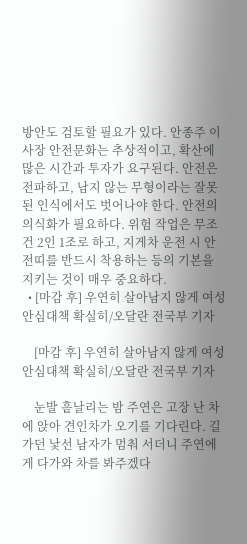방안도 검토할 필요가 있다. 안종주 이사장 안전문화는 추상적이고, 확산에 많은 시간과 투자가 요구된다. 안전은 전파하고, 남지 않는 무형이라는 잘못된 인식에서도 벗어나야 한다. 안전의 의식화가 필요하다. 위험 작업은 무조건 2인 1조로 하고, 지게차 운전 시 안전띠를 반드시 착용하는 등의 기본을 지키는 것이 매우 중요하다.
  • [마감 후] 우연히 살아남지 않게 여성안심대책 확실히/오달란 전국부 기자

    [마감 후] 우연히 살아남지 않게 여성안심대책 확실히/오달란 전국부 기자

    눈발 흩날리는 밤 주연은 고장 난 차에 앉아 견인차가 오기를 기다린다. 길 가던 낯선 남자가 멈춰 서더니 주연에게 다가와 차를 봐주겠다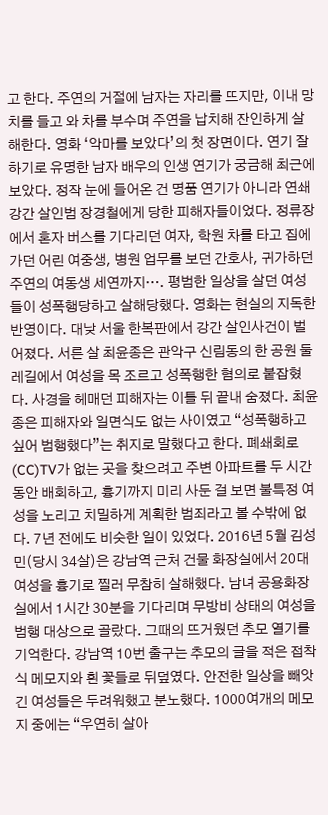고 한다. 주연의 거절에 남자는 자리를 뜨지만, 이내 망치를 들고 와 차를 부수며 주연을 납치해 잔인하게 살해한다. 영화 ‘악마를 보았다’의 첫 장면이다. 연기 잘하기로 유명한 남자 배우의 인생 연기가 궁금해 최근에 보았다. 정작 눈에 들어온 건 명품 연기가 아니라 연쇄 강간 살인범 장경철에게 당한 피해자들이었다. 정류장에서 혼자 버스를 기다리던 여자, 학원 차를 타고 집에 가던 어린 여중생, 병원 업무를 보던 간호사, 귀가하던 주연의 여동생 세연까지…. 평범한 일상을 살던 여성들이 성폭행당하고 살해당했다. 영화는 현실의 지독한 반영이다. 대낮 서울 한복판에서 강간 살인사건이 벌어졌다. 서른 살 최윤종은 관악구 신림동의 한 공원 둘레길에서 여성을 목 조르고 성폭행한 혐의로 붙잡혔다. 사경을 헤매던 피해자는 이틀 뒤 끝내 숨졌다. 최윤종은 피해자와 일면식도 없는 사이였고 “성폭행하고 싶어 범행했다”는 취지로 말했다고 한다. 폐쇄회로(CC)TV가 없는 곳을 찾으려고 주변 아파트를 두 시간 동안 배회하고, 흉기까지 미리 사둔 걸 보면 불특정 여성을 노리고 치밀하게 계획한 범죄라고 볼 수밖에 없다. 7년 전에도 비슷한 일이 있었다. 2016년 5월 김성민(당시 34살)은 강남역 근처 건물 화장실에서 20대 여성을 흉기로 찔러 무참히 살해했다. 남녀 공용화장실에서 1시간 30분을 기다리며 무방비 상태의 여성을 범행 대상으로 골랐다. 그때의 뜨거웠던 추모 열기를 기억한다. 강남역 10번 출구는 추모의 글을 적은 접착식 메모지와 흰 꽃들로 뒤덮였다. 안전한 일상을 빼앗긴 여성들은 두려워했고 분노했다. 1000여개의 메모지 중에는 “우연히 살아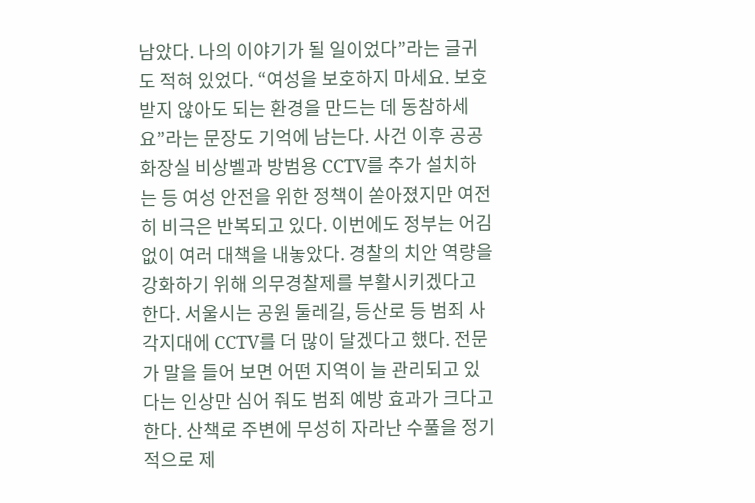남았다. 나의 이야기가 될 일이었다”라는 글귀도 적혀 있었다. “여성을 보호하지 마세요. 보호받지 않아도 되는 환경을 만드는 데 동참하세요”라는 문장도 기억에 남는다. 사건 이후 공공화장실 비상벨과 방범용 CCTV를 추가 설치하는 등 여성 안전을 위한 정책이 쏟아졌지만 여전히 비극은 반복되고 있다. 이번에도 정부는 어김없이 여러 대책을 내놓았다. 경찰의 치안 역량을 강화하기 위해 의무경찰제를 부활시키겠다고 한다. 서울시는 공원 둘레길, 등산로 등 범죄 사각지대에 CCTV를 더 많이 달겠다고 했다. 전문가 말을 들어 보면 어떤 지역이 늘 관리되고 있다는 인상만 심어 줘도 범죄 예방 효과가 크다고 한다. 산책로 주변에 무성히 자라난 수풀을 정기적으로 제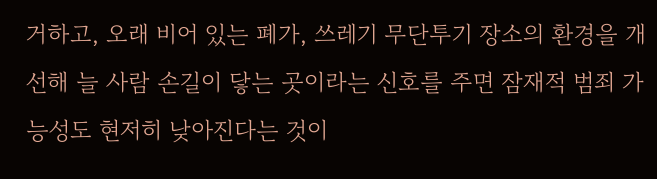거하고, 오래 비어 있는 폐가, 쓰레기 무단투기 장소의 환경을 개선해 늘 사람 손길이 닿는 곳이라는 신호를 주면 잠재적 범죄 가능성도 현저히 낮아진다는 것이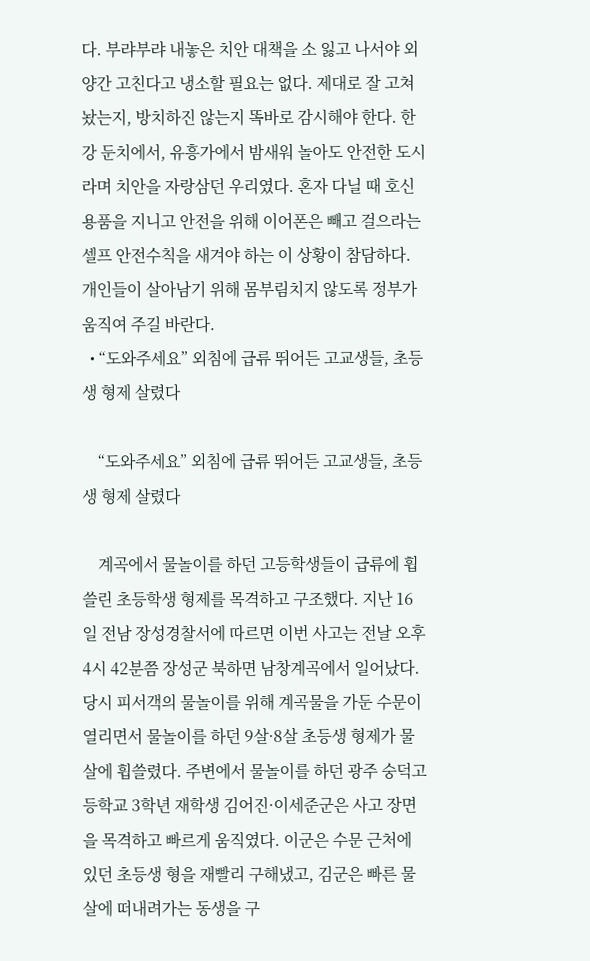다. 부랴부랴 내놓은 치안 대책을 소 잃고 나서야 외양간 고친다고 냉소할 필요는 없다. 제대로 잘 고쳐 놨는지, 방치하진 않는지 똑바로 감시해야 한다. 한강 둔치에서, 유흥가에서 밤새워 놀아도 안전한 도시라며 치안을 자랑삼던 우리였다. 혼자 다닐 때 호신용품을 지니고 안전을 위해 이어폰은 빼고 걸으라는 셀프 안전수칙을 새겨야 하는 이 상황이 참담하다. 개인들이 살아남기 위해 몸부림치지 않도록 정부가 움직여 주길 바란다.
  • “도와주세요” 외침에 급류 뛰어든 고교생들, 초등생 형제 살렸다

    “도와주세요” 외침에 급류 뛰어든 고교생들, 초등생 형제 살렸다

    계곡에서 물놀이를 하던 고등학생들이 급류에 휩쓸린 초등학생 형제를 목격하고 구조했다. 지난 16일 전남 장성경찰서에 따르면 이번 사고는 전날 오후 4시 42분쯤 장성군 북하면 남창계곡에서 일어났다. 당시 피서객의 물놀이를 위해 계곡물을 가둔 수문이 열리면서 물놀이를 하던 9살·8살 초등생 형제가 물살에 휩쓸렸다. 주변에서 물놀이를 하던 광주 숭덕고등학교 3학년 재학생 김어진·이세준군은 사고 장면을 목격하고 빠르게 움직였다. 이군은 수문 근처에 있던 초등생 형을 재빨리 구해냈고, 김군은 빠른 물살에 떠내려가는 동생을 구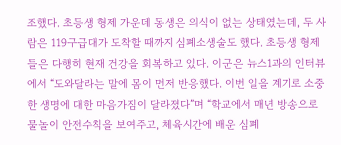조했다. 초등생 형제 가운데 동생은 의식이 없는 상태였는데, 두 사람은 119구급대가 도착할 때까지 심폐소생술도 했다. 초등생 형제들은 다행히 현재 건강을 회복하고 있다. 이군은 뉴스1과의 인터뷰에서 “도와달라는 말에 몸이 먼저 반응했다. 이번 일을 계기로 소중한 생명에 대한 마음가짐이 달라졌다”며 “학교에서 매년 방송으로 물놀이 안전수칙을 보여주고, 체육시간에 배운 심폐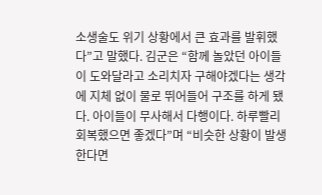소생술도 위기 상황에서 큰 효과를 발휘했다”고 말했다. 김군은 “함께 놀았던 아이들이 도와달라고 소리치자 구해야겠다는 생각에 지체 없이 물로 뛰어들어 구조를 하게 됐다. 아이들이 무사해서 다행이다. 하루빨리 회복했으면 좋겠다”며 “비슷한 상황이 발생한다면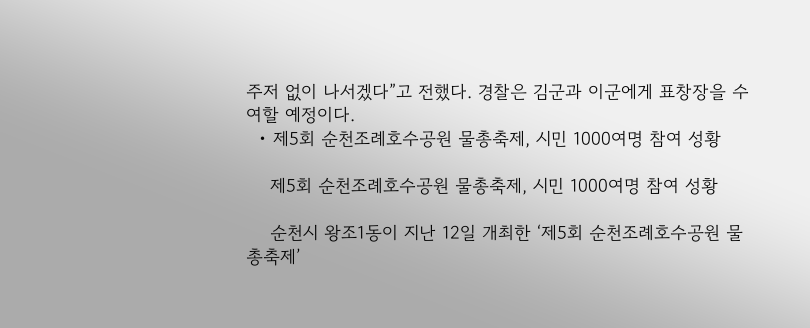주저 없이 나서겠다”고 전했다. 경찰은 김군과 이군에게 표창장을 수여할 예정이다.
  • 제5회 순천조례호수공원 물총축제, 시민 1000여명 참여 성황

    제5회 순천조례호수공원 물총축제, 시민 1000여명 참여 성황

    순천시 왕조1동이 지난 12일 개최한 ‘제5회 순천조례호수공원 물총축제’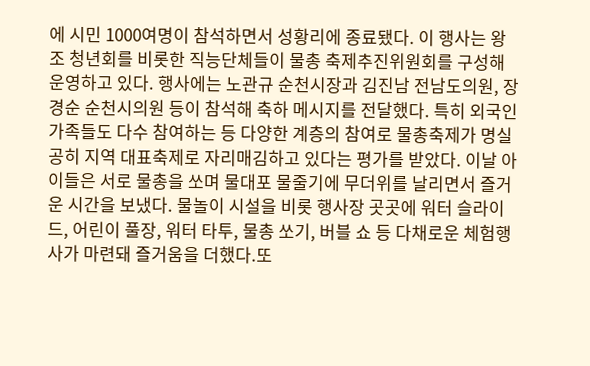에 시민 1000여명이 참석하면서 성황리에 종료됐다. 이 행사는 왕조 청년회를 비롯한 직능단체들이 물총 축제추진위원회를 구성해 운영하고 있다. 행사에는 노관규 순천시장과 김진남 전남도의원, 장경순 순천시의원 등이 참석해 축하 메시지를 전달했다. 특히 외국인 가족들도 다수 참여하는 등 다양한 계층의 참여로 물총축제가 명실공히 지역 대표축제로 자리매김하고 있다는 평가를 받았다. 이날 아이들은 서로 물총을 쏘며 물대포 물줄기에 무더위를 날리면서 즐거운 시간을 보냈다. 물놀이 시설을 비롯 행사장 곳곳에 워터 슬라이드, 어린이 풀장, 워터 타투, 물총 쏘기, 버블 쇼 등 다채로운 체험행사가 마련돼 즐거움을 더했다.또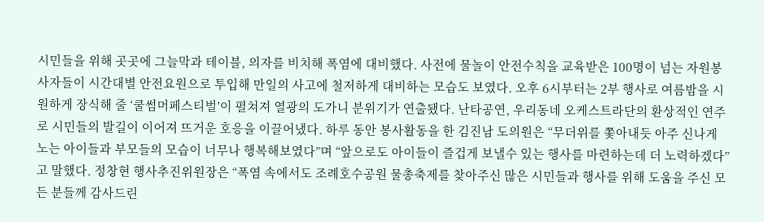시민들을 위해 곳곳에 그늘막과 테이블, 의자를 비치해 폭염에 대비했다. 사전에 물놀이 안전수칙을 교육받은 100명이 넘는 자원봉사자들이 시간대별 안전요원으로 투입해 만일의 사고에 철저하게 대비하는 모습도 보였다. 오후 6시부터는 2부 행사로 여름밤을 시원하게 장식해 줄 ‘쿨썸머페스티벌’이 펼쳐져 열광의 도가니 분위기가 연출됐다. 난타공연, 우리동네 오케스트라단의 환상적인 연주로 시민들의 발길이 이어져 뜨거운 호응을 이끌어냈다. 하루 동안 봉사활동을 한 김진남 도의원은 “무더위를 쫓아내듯 아주 신나게 노는 아이들과 부모들의 모습이 너무나 행복해보였다”며 “앞으로도 아이들이 즐겁게 보낼수 있는 행사를 마련하는데 더 노력하겠다”고 말했다. 정창현 행사추진위원장은 “폭염 속에서도 조례호수공원 물총축제를 찾아주신 많은 시민들과 행사를 위해 도움을 주신 모든 분들께 감사드린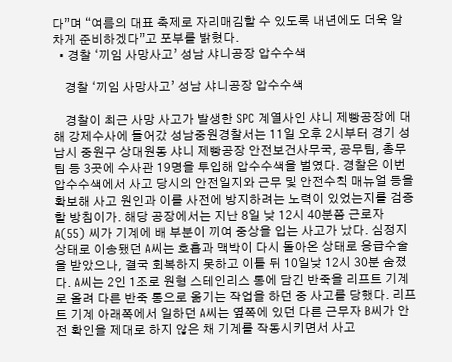다”며 “여름의 대표 축제로 자리매김할 수 있도록 내년에도 더욱 알차게 준비하겠다”고 포부를 밝혔다.
  • 경찰 ‘끼임 사망사고’ 성남 샤니공장 압수수색

    경찰 ‘끼임 사망사고’ 성남 샤니공장 압수수색

    경찰이 최근 사망 사고가 발생한 SPC 계열사인 샤니 제빵공장에 대해 강제수사에 들어갔 성남중원경찰서는 11일 오후 2시부터 경기 성남시 중원구 상대원동 샤니 제빵공장 안전보건사무국, 공무팀, 총무팀 등 3곳에 수사관 19명을 투입해 압수수색을 벌였다. 경찰은 이번 압수수색에서 사고 당시의 안전일지와 근무 및 안전수칙 매뉴얼 등을 확보해 사고 원인과 이를 사전에 방지하려는 노력이 있었는지를 검증할 방침이가. 해당 공장에서는 지난 8일 낮 12시 40분쯤 근로자 A(55) 씨가 기계에 배 부분이 끼여 중상을 입는 사고가 났다. 심정지 상태로 이송됐던 A씨는 호흡과 맥박이 다시 돌아온 상태로 응급수술을 받았으나, 결국 회복하지 못하고 이틀 뒤 10일낮 12시 30분 숨졌다. A씨는 2인 1조로 원형 스테인리스 통에 담긴 반죽을 리프트 기계로 올려 다른 반죽 통으로 옮기는 작업을 하던 중 사고를 당했다. 리프트 기계 아래쪽에서 일하던 A씨는 옆쪽에 있던 다른 근무자 B씨가 안전 확인을 제대로 하지 않은 채 기계를 작동시키면서 사고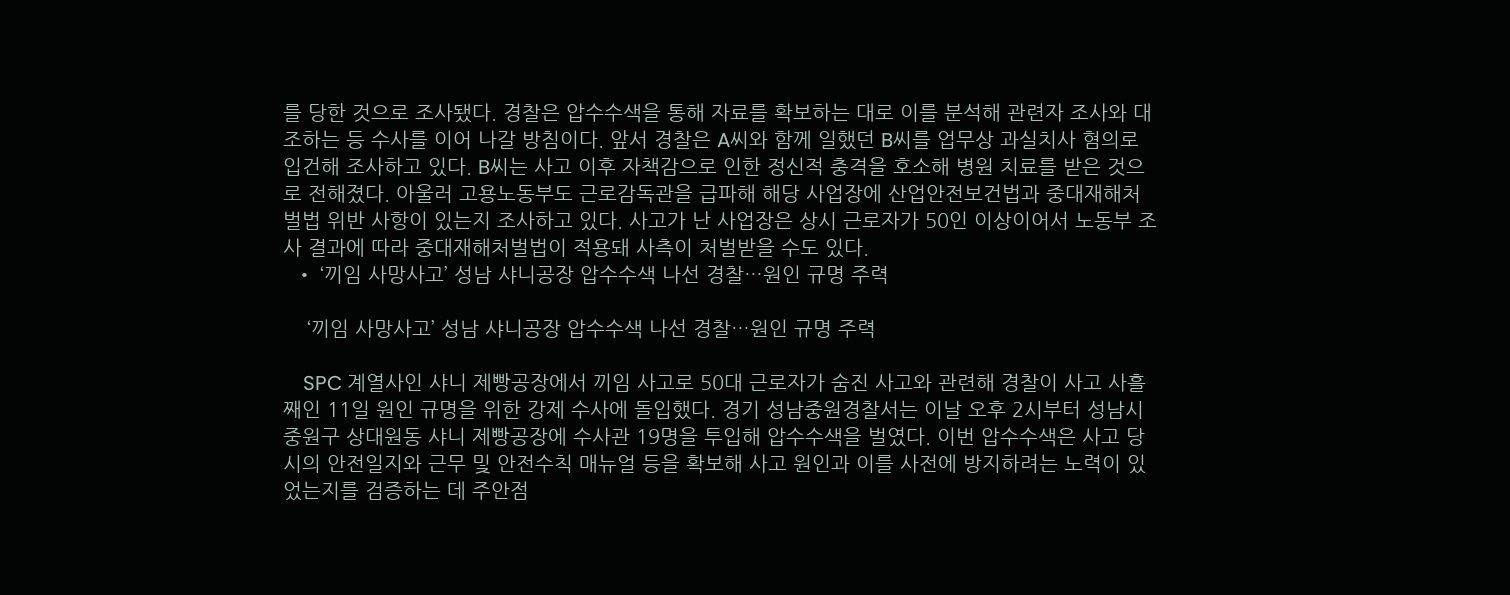를 당한 것으로 조사됐다. 경찰은 압수수색을 통해 자료를 확보하는 대로 이를 분석해 관련자 조사와 대조하는 등 수사를 이어 나갈 방침이다. 앞서 경찰은 A씨와 함께 일했던 B씨를 업무상 과실치사 혐의로 입건해 조사하고 있다. B씨는 사고 이후 자책감으로 인한 정신적 충격을 호소해 병원 치료를 받은 것으로 전해졌다. 아울러 고용노동부도 근로감독관을 급파해 해당 사업장에 산업안전보건법과 중대재해처벌법 위반 사항이 있는지 조사하고 있다. 사고가 난 사업장은 상시 근로자가 50인 이상이어서 노동부 조사 결과에 따라 중대재해처벌법이 적용돼 사측이 처벌받을 수도 있다.
  • ‘끼임 사망사고’ 성남 샤니공장 압수수색 나선 경찰…원인 규명 주력

    ‘끼임 사망사고’ 성남 샤니공장 압수수색 나선 경찰…원인 규명 주력

    SPC 계열사인 샤니 제빵공장에서 끼임 사고로 50대 근로자가 숨진 사고와 관련해 경찰이 사고 사흘째인 11일 원인 규명을 위한 강제 수사에 돌입했다. 경기 성남중원경찰서는 이날 오후 2시부터 성남시 중원구 상대원동 샤니 제빵공장에 수사관 19명을 투입해 압수수색을 벌였다. 이번 압수수색은 사고 당시의 안전일지와 근무 및 안전수칙 매뉴얼 등을 확보해 사고 원인과 이를 사전에 방지하려는 노력이 있었는지를 검증하는 데 주안점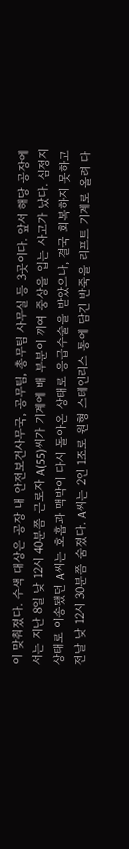이 맞춰졌다. 수색 대상은 공장 내 안전보건사무국, 공무팀, 총무팀 사무실 등 3곳이다. 앞서 해당 공장에서는 지난 8일 낮 12시 40분쯤 근로자 A(55)씨가 기계에 배 부분이 끼여 중상을 입는 사고가 났다. 심정지 상태로 이송됐던 A씨는 호흡과 맥박이 다시 돌아온 상태로 응급수술을 받았으나, 결국 회복하지 못하고 전날 낮 12시 30분쯤 숨졌다. A씨는 2인 1조로 원형 스테인리스 통에 담긴 반죽을 리프트 기계로 올려 다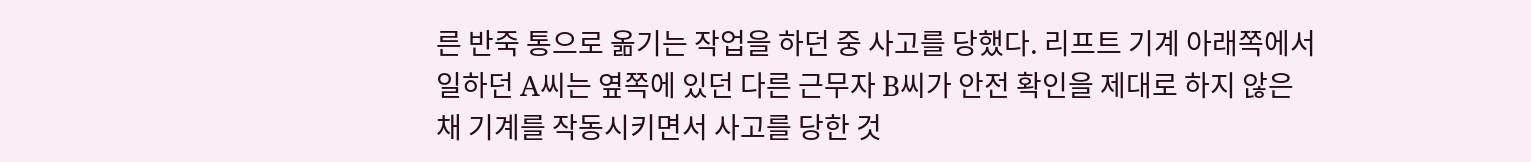른 반죽 통으로 옮기는 작업을 하던 중 사고를 당했다. 리프트 기계 아래쪽에서 일하던 A씨는 옆쪽에 있던 다른 근무자 B씨가 안전 확인을 제대로 하지 않은 채 기계를 작동시키면서 사고를 당한 것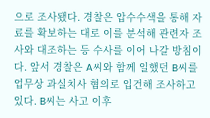으로 조사됐다. 경찰은 압수수색을 통해 자료를 확보하는 대로 이를 분석해 관련자 조사와 대조하는 등 수사를 이어 나갈 방침이다. 앞서 경찰은 A씨와 함께 일했던 B씨를 업무상 과실치사 혐의로 입건해 조사하고 있다. B씨는 사고 이후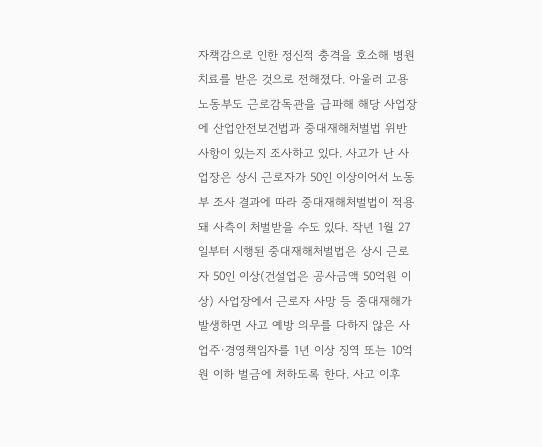자책감으로 인한 정신적 충격을 호소해 병원 치료를 받은 것으로 전해졌다. 아울러 고용노동부도 근로감독관을 급파해 해당 사업장에 산업안전보건법과 중대재해처벌법 위반 사항이 있는지 조사하고 있다. 사고가 난 사업장은 상시 근로자가 50인 이상이어서 노동부 조사 결과에 따라 중대재해처벌법이 적용돼 사측이 처벌받을 수도 있다. 작년 1월 27일부터 시행된 중대재해처벌법은 상시 근로자 50인 이상(건설업은 공사금액 50억원 이상) 사업장에서 근로자 사망 등 중대재해가 발생하면 사고 예방 의무를 다하지 않은 사업주·경영책임자를 1년 이상 징역 또는 10억원 이하 벌금에 처하도록 한다. 사고 이후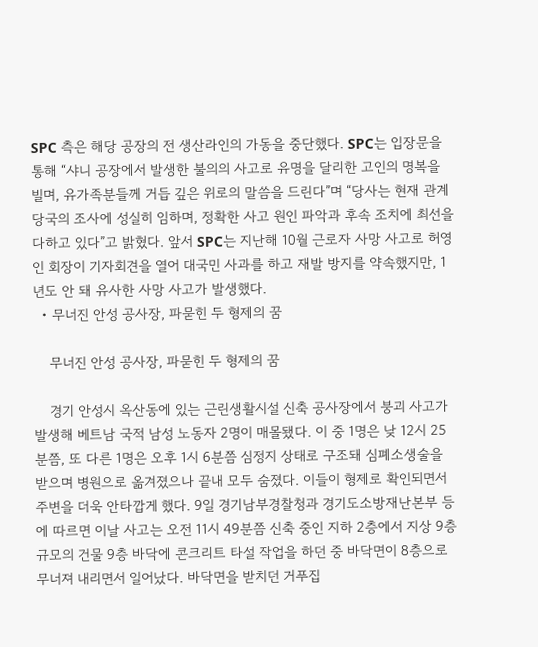SPC 측은 해당 공장의 전 생산라인의 가동을 중단했다. SPC는 입장문을 통해 “샤니 공장에서 발생한 불의의 사고로 유명을 달리한 고인의 명복을 빌며, 유가족분들께 거듭 깊은 위로의 말씀을 드린다”며 “당사는 현재 관계 당국의 조사에 성실히 임하며, 정확한 사고 원인 파악과 후속 조치에 최선을 다하고 있다”고 밝혔다. 앞서 SPC는 지난해 10월 근로자 사망 사고로 허영인 회장이 기자회견을 열어 대국민 사과를 하고 재발 방지를 약속했지만, 1년도 안 돼 유사한 사망 사고가 발생했다.
  • 무너진 안성 공사장, 파묻힌 두 형제의 꿈

    무너진 안성 공사장, 파묻힌 두 형제의 꿈

    경기 안성시 옥산동에 있는 근린생활시설 신축 공사장에서 붕괴 사고가 발생해 베트남 국적 남성 노동자 2명이 매몰됐다. 이 중 1명은 낮 12시 25분쯤, 또 다른 1명은 오후 1시 6분쯤 심정지 상태로 구조돼 심폐소생술을 받으며 병원으로 옮겨졌으나 끝내 모두 숨졌다. 이들이 형제로 확인되면서 주변을 더욱 안타깝게 했다. 9일 경기남부경찰청과 경기도소방재난본부 등에 따르면 이날 사고는 오전 11시 49분쯤 신축 중인 지하 2층에서 지상 9층 규모의 건물 9층 바닥에 콘크리트 타설 작업을 하던 중 바닥면이 8층으로 무너져 내리면서 일어났다. 바닥면을 받치던 거푸집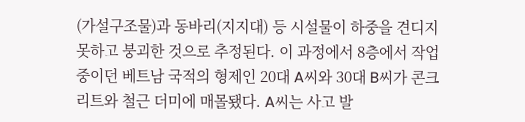(가설구조물)과 동바리(지지대) 등 시설물이 하중을 견디지 못하고 붕괴한 것으로 추정된다. 이 과정에서 8층에서 작업 중이던 베트남 국적의 형제인 20대 A씨와 30대 B씨가 콘크리트와 철근 더미에 매몰됐다. A씨는 사고 발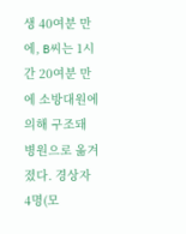생 40여분 만에, B씨는 1시간 20여분 만에 소방대원에 의해 구조돼 병원으로 옮겨졌다. 경상자 4명(모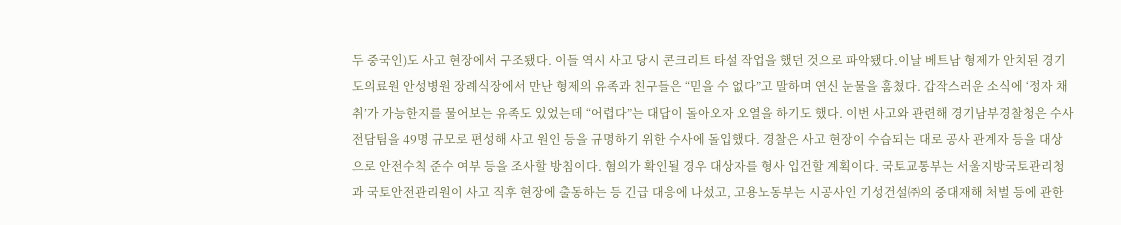두 중국인)도 사고 현장에서 구조됐다. 이들 역시 사고 당시 콘크리트 타설 작업을 했던 것으로 파악됐다.이날 베트남 형제가 안치된 경기도의료원 안성병원 장례식장에서 만난 형제의 유족과 친구들은 “믿을 수 없다”고 말하며 연신 눈물을 훔쳤다. 갑작스러운 소식에 ‘정자 채취’가 가능한지를 물어보는 유족도 있었는데 “어렵다”는 대답이 돌아오자 오열을 하기도 했다. 이번 사고와 관련해 경기남부경찰청은 수사전담팀을 49명 규모로 편성해 사고 원인 등을 규명하기 위한 수사에 돌입했다. 경찰은 사고 현장이 수습되는 대로 공사 관계자 등을 대상으로 안전수칙 준수 여부 등을 조사할 방침이다. 혐의가 확인될 경우 대상자를 형사 입건할 계획이다. 국토교통부는 서울지방국토관리청과 국토안전관리원이 사고 직후 현장에 출동하는 등 긴급 대응에 나섰고, 고용노동부는 시공사인 기성건설㈜의 중대재해 처벌 등에 관한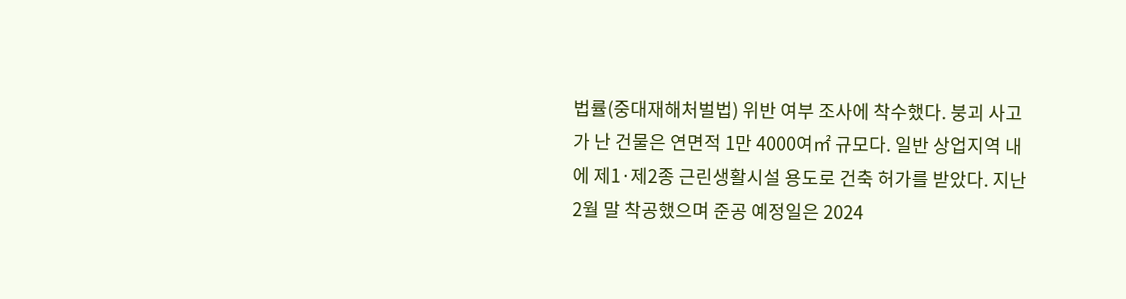법률(중대재해처벌법) 위반 여부 조사에 착수했다. 붕괴 사고가 난 건물은 연면적 1만 4000여㎡ 규모다. 일반 상업지역 내에 제1·제2종 근린생활시설 용도로 건축 허가를 받았다. 지난 2월 말 착공했으며 준공 예정일은 2024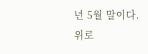년 5월 말이다.
위로